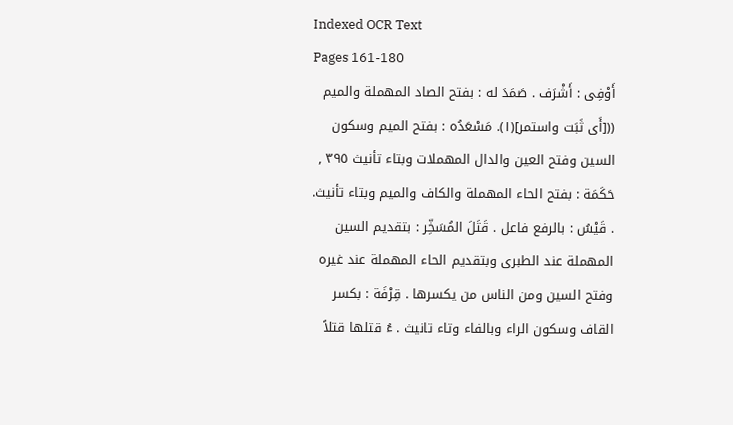Indexed OCR Text
Pages 161-180
أَوْفِى : أَشْرَف . صَمَدَ له : بفتح الصاد المهملة والميم (([أَى ثَبَت واستمر](١). مَسْعَدُه : بفتح الميم وسكون السين وفتح العين والدال المهملات وبتاء تأنيث ٣٩٥ , حَكَمَة : بفتح الحاء المهملة والكاف والميم وبتاء تأنيث. . قَيْسُ : بالرفع فاعل . قَتَلَ المُسَخِّر : بتقديم السين المهملة عند الطبرى وبتقديم الحاء المهملة عند غيره وفتح السين ومن الناس من يكسرها . قِرْفَة : بكسر القاف وسكون الراء وبالفاء وتاء تانيث . ءُ قتلها قتلاً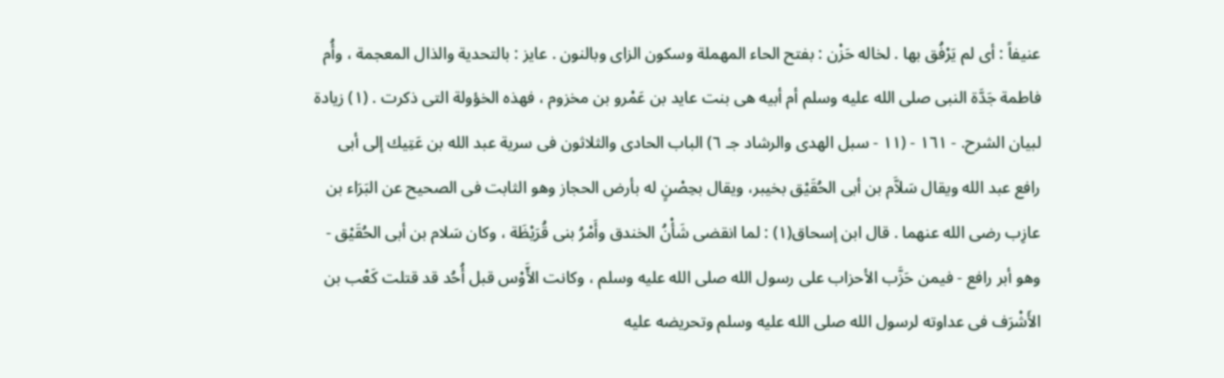عنيفاً : أى لم يَرْفُق بها . لخاله حَزْن : بفتح الحاء المهملة وسكون الزاى وبالنون . عايز : بالتحدية والذال المعجمة ، وأُم فاطمة جَدَّة النبى صلى الله عليه وسلم أم أبيه هى بنت عايد بن عَمْرو بن مخزوم ، فهذه الخؤولة التى ذكرت . (١) زيادة لبيان الشرح. - ١٦١ - (١١ - سبل الهدى والرشاد جـ ٦) الباب الحادى والثلاثون فى سرية عبد الله بن عَتِيك إلى أبى رافع عبد الله ويقال سَلاَّم بن أبى الحُقَيْق بخيبر، ويقال بحِصْنٍ له بأرض الحجاز وهو الثابت فى الصحيح عن البَرَاء بن عازِب رضى الله عنهما . قال ابن إسحاق(١) : لما انقضى شَأْنُ الخندق وأَمْرُ بنى قُرَيْظَة ، وكان سَلام بن أبى الحُقَيْق - وهو أبر رافع - فيمن حَزَّب الأحزاب على رسول الله صلى الله عليه وسلم ، وكانت الأَّوْس قبل أُحُد قد قتلت كَعْب بن الأَشْرَف فى عداوته لرسول الله صلى الله عليه وسلم وتحريضه عليه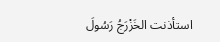استأذنت الخَزْرَجُ رَسُولَ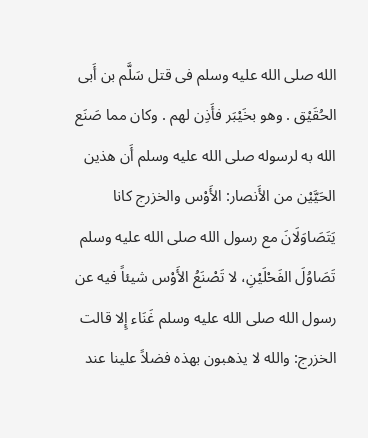الله صلى الله عليه وسلم فى قتل سَلَّم بن أَبى الحُقَيْق . وهو بخَيْبَر فأَذِن لهم . وكان مما صَنَع الله به لرسوله صلى الله عليه وسلم أَن هذين الحَيَّيْن من الأَنصار: الأَوْس والخزرج كانا يَتَصَاوَلَانَ مع رسول الله صلى الله عليه وسلم تَصَاوُلَ الفَحْلَيْنِ، لا تَصْنَعُ الأَوْس شيئاً فيه عن رسول الله صلى الله عليه وسلم غَنَاء إِلا قالت الخزرج: والله لا يذهبون بهذه فضلاً علينا عند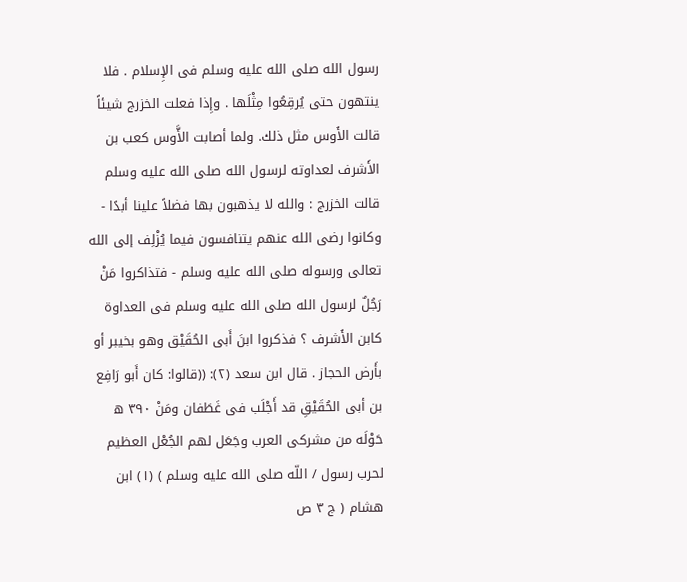رسول الله صلى الله عليه وسلم فى الإِسلام . فلا ينتهون حتى يُرقِعُوا مِثْلَها . وإِذا فعلت الخزرج شيئاً قالت الأَوس مثل ذلك. ولما أصابت الأَّوس كعب بن الأَشرف لعداوته لرسول الله صلى الله عليه وسلم قالت الخزرج : والله لا يذهبون بها فضلاً علينا أبدًا - وكانوا رضى الله عنهم يتنافسون فيما يُزْلِف إلى الله تعالى ورسوله صلى الله عليه وسلم - فتذاكروا مَنْ رَجُلٌ لرسول الله صلى الله عليه وسلم فى العداوة كابن الأَشرف ؟ فذكروا ابنَ أَبى الحُقَيْق وهو بخيبر أو بأَرض الحجاز . قال ابن سعد (٢): ((قالوا: كان أَبو رَافِع بن أبى الحُقَيْقِ قد أَجْلَب فى غَطَفان ومَنْ ٣٩٠ ه حَوْلَه من مشركى العرب وجَعَل لهم الجُعْل العظيم لحرب رسول / اللّه صلى الله عليه وسلم ) (١) ابن هشام ( ج ٣ ص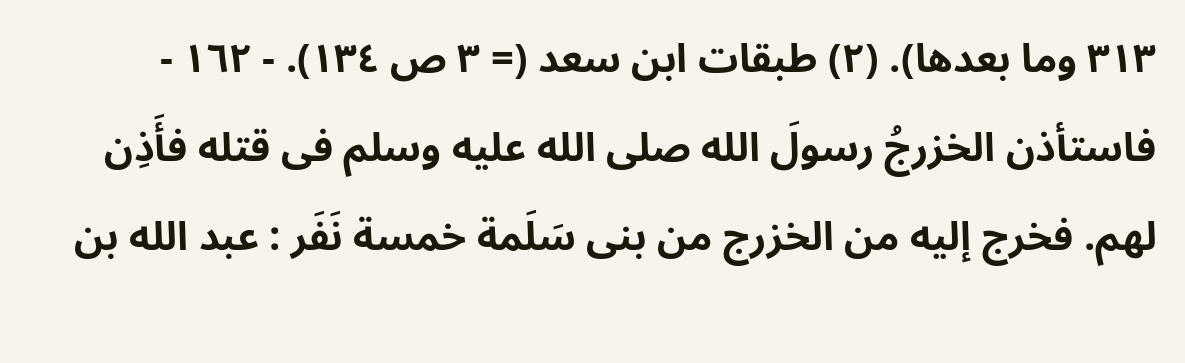٣١٣ وما بعدها). (٢) طبقات ابن سعد (= ٣ ص ١٣٤). - ١٦٢ - فاستأذن الخزرجُ رسولَ الله صلى الله عليه وسلم فى قتله فأَذِن لهم. فخرج إليه من الخزرج من بنى سَلَمة خمسة نَفَر : عبد الله بن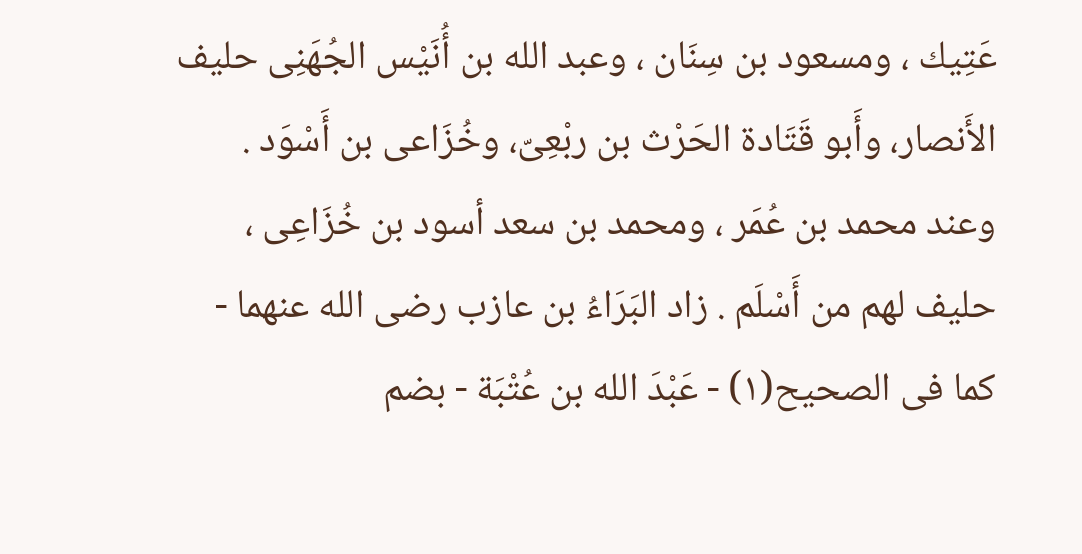عَتِيك ، ومسعود بن سِنَان ، وعبد الله بن أُنَيْس الجُهَنِى حليف الأَنصار، وأَبو قَتَادة الحَرْث بن ربْعِىّ، وخُزَاعى بن أَسْوَد . وعند محمد بن عُمَر ، ومحمد بن سعد أسود بن خُزَاعِى ، حليف لهم من أَسْلَم . زاد البَرَاءُ بن عازب رضى الله عنهما - كما فى الصحيح(١) - عَبْدَ الله بن عُتْبَة - بضم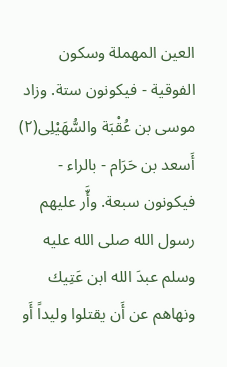العين المهملة وسكون الفوقية - فيكونون ستة. وزاد موسى بن عُقْبَة والسُّهَيْلِى(٢) أَسعد بن حَرَام - بالراء - فيكونون سبعة. وأَّر عليهم رسول الله صلى الله عليه وسلم عبدَ الله ابن عَتِيك ونهاهم عن أَن يقتلوا وليداً أَو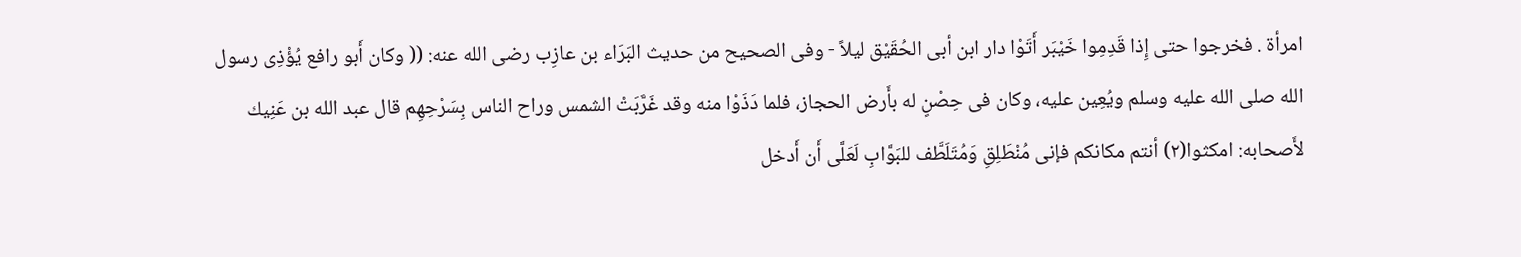امرأة . فخرجوا حتى إِذا قَدِمِوا خَيْبَر أَتَوْا دار ابن أبى الحُقَيْق ليلاً - وفى الصحيح من حديث البَرَاء بن عازِب رضى الله عنه: (( وكان أَبو رافع يُؤْذِى رسول الله صلى الله عليه وسلم ويُعِين عليه، وكان فى حِصْنٍ له بأَرض الحجاز، فلما دَذَوْا منه وقد غَرَّبَتْ الشمس وراح الناس بِسَرْحِهِم قال عبد الله بن عَنِيك لأَصحابه: امكثوا(٢) أنتم مكانكم فإنى مُنْطَلِقِ وَمُتَلَطَّف للبَوَّابِ لَعَلَّى أَن أَدخل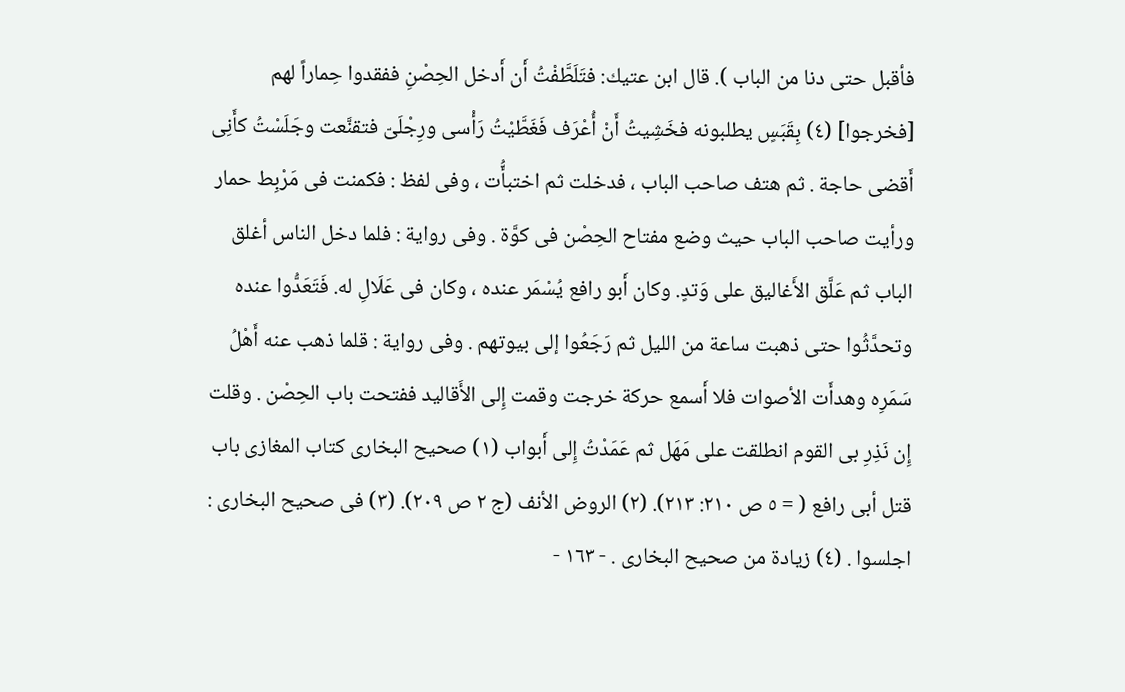فأقبل حتى دنا من الباب ). قال ابن عتيك: فتَلَطَّفْتُ أَن أَدخل الحِصْنِ ففقدوا حِماراً لهم [فخرجوا] (٤) بِقَبَسٍ يطلبونه فخَشِيتُ أَنْ أُعْرَف فَغَطَّيْتُ رَأْسى ورِجْلَىّ فتقنَّعت وجَلَسْتُ كأَنِى أَقضى حاجة . ثم هتف صاحب الباب ، فدخلت ثم اختبأُّت ، وفى لفظ : فكمنت فى مَرْبِط حمار ورأيت صاحب الباب حيث وضع مفتاح الحِصْن فى كوَّة . وفى رواية : فلما دخل الناس أغلق الباب ثم عَلَّق الأَغاليق على وَتدٍ. وكان أَبو رافع يُسْمَر عنده ، وكان فى عَلَالِ له. فَتَعَدُّوا عنده وتحدَّثُوا حتى ذهبت ساعة من الليل ثم رَجَعُوا إلى بيوتهم . وفى رواية : قلما ذهب عنه أَهْلُ سَمَرِه وهدأَت الأصوات فلا أَسمع حركة خرجت وقمت إِلى الأَقاليد ففتحت باب الحِصْن . وقلت إِن نَذِرِ بى القوم انطلقت على مَهَل ثم عَمَدْتُ إِلى أَبواب (١) صحيح البخارى كتاب المغازى باب قتل أبى رافع ( = ٥ ص ٢١٠: ٢١٣). (٢) الروض الأنف (ج ٢ ص ٢٠٩). (٣) فى صحيح البخارى : اجلسوا . (٤) زيادة من صحيح البخارى . - ١٦٣ -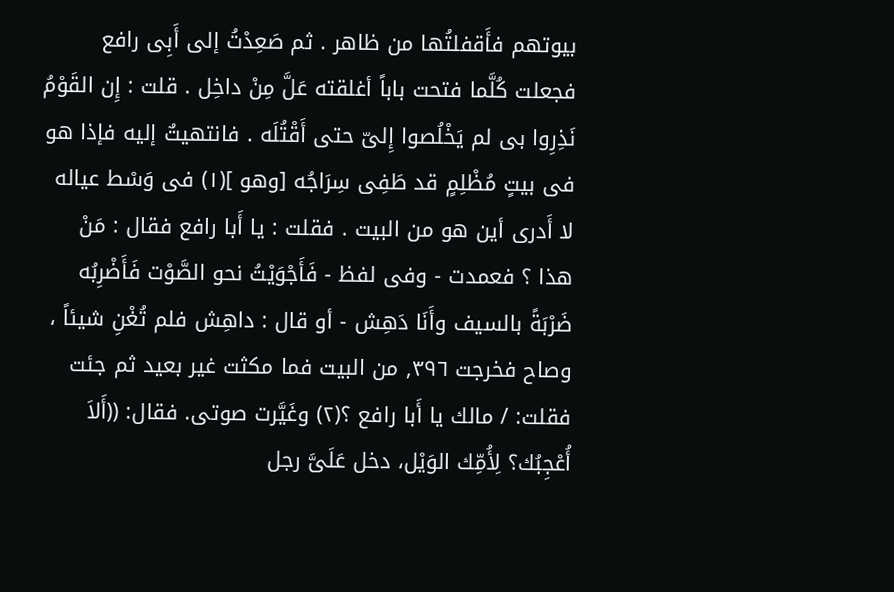بيوتهم فأَقفلتُها من ظاهر . ثم صَعِدْتُ إلى أَبِى رافع فجعلت كُلَّما فتحت باباً أغلقته عَلَّ مِنْ داخِل . قلت : إِن القَوْمُ نَذِرِوا بى لم يَخْلُصوا إِلىّ حتى أَقْتُلَه . فانتهيتٌ إليه فإذا هو فى بيتٍ مُظْلِمٍ قد طَفِى سِرَاجُه [وهو ](١) فى وَسْط عياله لا أَدرى أين هو من البيت . فقلت : يا أَبا رافع فقال : مَنْ هذا ؟ فعمدت - وفى لفظ - فَأَجْوَيْتُ نحو الصَّوْت فَأَضْرِبُه ضَرْبَةً بالسيف وأَنَا دَهِش - أو قال : داهِش فلم تُغْنِ شيئاً ، وصاح فخرجت ٣٩٦, من البيت فما مكثت غير بعيد ثم جئت فقلت: / مالك يا أَبا رافع ؟(٢) وغَيَّرت صوتى. فقال: ((أَلاَ أُعْجِبُك؟ لِأُمِّك الوَيْل، دخل عَلَىَّ رجل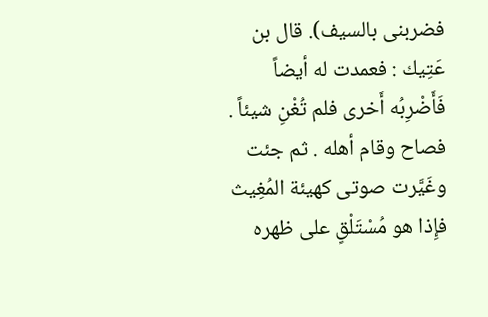فضربنى بالسيف). قال بن عَتِيك : فعمدت له أيضاً فَأَضْرِبُه أَخرى فلم تُغْنِ شيئاً . فصاح وقام أهله . ثم جئت وغَيَّرت صوتى كهيئة المُغِيث فإِذا هو مُسْتَلْقٍ على ظهره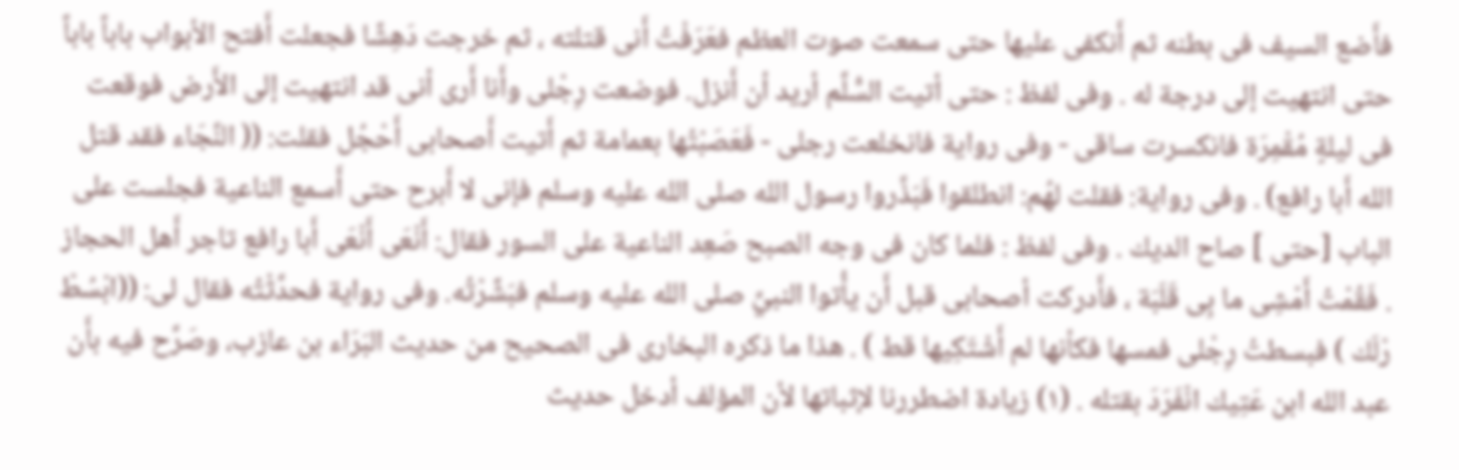فأَضع السيف فى بطنه ثم أَنكفى عليها حتى سمعت صوت العظم فعَرَفْتُ أَنى قتلته ، ثم خرجت دَهِشًا فجعلت أَفتح الأبواب باباً باباً حتى انتهيت إلى درجة له . وفى لفظ : حتى أتيت السُّلَّم أريد أن أَنزل. فوضعت رِجْلى وأَنا أَرى أنى قد انتهيت إلى الأَرض فوقعت فى ليلةٍ مُقْمِرَة فانكسرت ساقى - وفى رواية فانخلعت رجلى - فَعَصَبْتُها بعمامة ثم أَتيت أَصحابى أَحْجُل فقلت: (( النَّجَاء فقد قتل الله أَبا رافع) . وفى رواية: فقلت لهُم: انطلقوا فَبَذِّروا رسول الله صلى الله عليه وسلم فإنى لا أَبرح حتى أَسمع الناعية فجلست على الباب [حتى ] صاح الديك . وفى لفظ : فلما كان فى وجه الصبح صَعِد الناعية على السور فقال: أَنْعَى أَنْعَى أَبا رافع تاجر أَهل الحجاز . فَقُمْتُ أَمْشِى ما بِى قَلَبَة ، فأَدركت أصحابى قبل أَن يأُتوا النبيَّ صلى الله عليه وسلم فبَشَّرْتُه. وفى رواية فحدَّثْتُه فقال لى: ((ابْسُطْ رْلَك ) فبسطتُ رِجْلى فمسها فكأنها لم أَشْتَكِيها قط ) . هذا ما ذكره البخارى فى الصحيح من حديث البَرَاء بن عازب، وصَرَّح فيه بأَن عبد الله ابن عَتِيك انْفَرَدَ بقتله . (١) زيادة اضطررنا لإثباتها لأن المؤلف أدخل حديث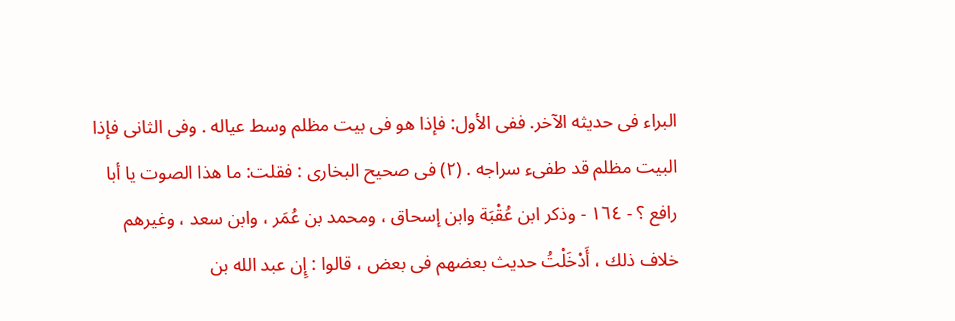البراء فى حديثه الآخر. ففى الأول: فإذا هو فى بيت مظلم وسط عياله . وفى الثانى فإذا البيت مظلم قد طفىء سراجه . (٢) فى صحيح البخارى : فقلت: ما هذا الصوت يا أبا رافع ؟ - ١٦٤ - وذكر ابن عُقْبَة وابن إسحاق ، ومحمد بن عُمَر ، وابن سعد ، وغيرهم خلاف ذلك ، أَدْخَلْتُ حديث بعضهم فى بعض ، قالوا : إِن عبد الله بن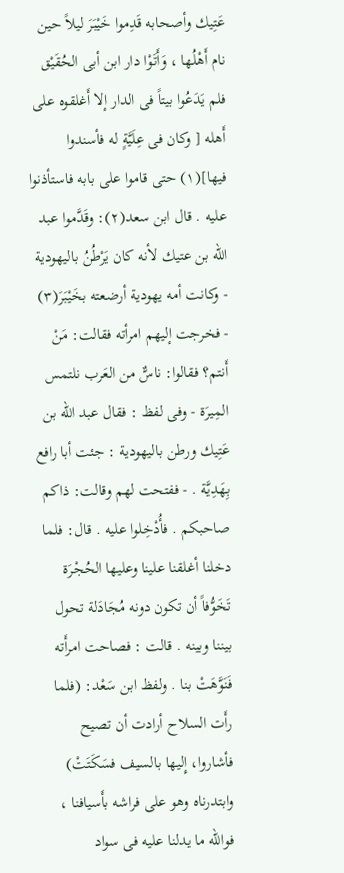عَتِيك وأصحابه قَدِموا خَيْبَرَ ليلاً حين نام أَهْلُها ، وَأَتَوْا دار ابن أبى الحُقَيْق فلم يَدَعُوا بيتاً فى الدار إلا أَغلقوه على أَهله [ وكان فى عِلَيَّةٍ له فأسندوا فيها](١) حتى قاموا على بابه فاستأذنوا عليه . قال ابن سعد(٢): وقَدَّموا عبد الله بن عتيك لأنه كان يَرْطُنُ باليهودية - وكانت أمه يهودية أرضعته بخَيْبَرَ(٣) - فخرجت إليهم امرأته فقالت: مَنْ أَنتم؟ فقالوا: ناسٌّ من العَرب نلتمس المِيرَة - وفى لفظ : فقال عبد الله بن عَتِيك ورطن باليهودية : جئت أبا رافع بِهَدِيَّة . - ففتحت لهم وقالت: ذاكم صاحبكم . فأُدْخِلوا عليه . قال: فلما دخلنا أغلقنا علينا وعليها الحُجْرَة تَخَوُّفاً أن تكون دونه مُجَادَلة تحول بيننا وبينه . قالت : فصاحت امرأَته فَنَوَّهَتْ بنا . ولفظ ابن سَعْد: (فلما رأَت السلاح أرادت أن تصيح فأشاروا، إِليها بالسيف فسَكَتَتْ) وابتدرناه وهو على فراشه بأَسيافنا ، فوالله ما يدلنا عليه فى سواد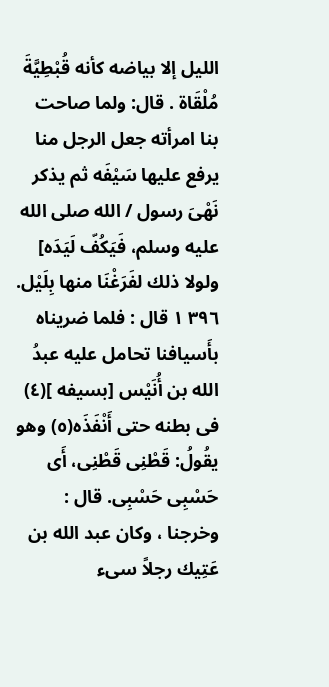الليل إلا بياضه كأنه قُبْطِيَّةَ مُلْقَاة . قال: ولما صاحت بنا امرأته جعل الرجل منا يرفع عليها سَيْفَه ثم يذكر نَهْىَ رسول / الله صلى الله عليه وسلم، فَيَكُفّ لَيَدَه] ولولا ذلك لفَرَغْنَا منها بِلَيْل. ٣٩٦ ١ قال : فلما ضريناه بأَسيافنا تحامل عليه عبدُ الله بن أُنَيْس [بسيفه ](٤) فى بطنه حتى أَنْفَذَه(٥) وهو يقُولُ: قَطْنِى قَطْنِى، أَى حَسْبِى حَسْبِى. قال : وخرجنا ، وكان عبد الله بن عَتِيك رجلاً سىء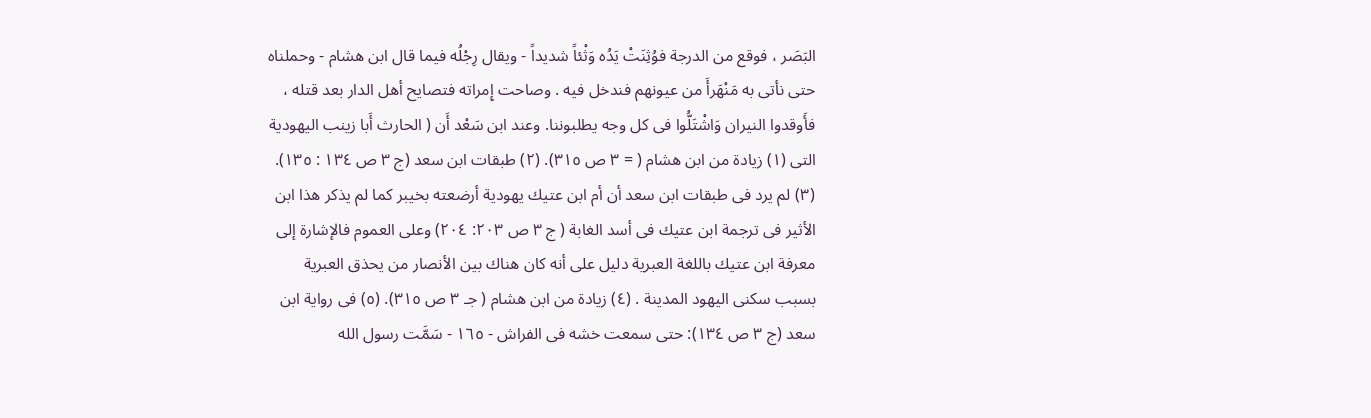البَصَر ، فوقع من الدرجة فوُثِنَتْ يَدُه وَثْئاً شديداً - ويقال رِجْلُه فيما قال ابن هشام - وحملناه حتى نأتى به مَنْهَرأَ من عيونهم فندخل فيه . وصاحت إِمراته فتصايح أهل الدار بعد قتله ، فأَوقدوا النيران وَاشْتَلُّوا فى كل وجه يطلبوننا. وعند ابن سَعْد أَن ( الحارث أَبا زينب اليهودية التى (١) زيادة من ابن هشام ( = ٣ ص ٣١٥). (٢) طبقات ابن سعد (ج ٣ ص ١٣٤ : ١٣٥). (٣) لم يرد فى طبقات ابن سعد أن أم ابن عتيك يهودية أرضعته بخيبر كما لم يذكر هذا ابن الأثير فى ترجمة ابن عتيك فى أسد الغابة ( ج ٣ ص ٢٠٣: ٢٠٤) وعلى العموم فالإشارة إلى معرفة ابن عتيك باللغة العبرية دليل على أنه كان هناك بين الأنصار من يحذق العبرية بسبب سكنى اليهود المدينة . (٤) زيادة من ابن هشام ( جـ ٣ ص ٣١٥). (٥) فى رواية ابن سعد (ج ٣ ص ١٣٤): حتى سمعت خشه فى الفراش - ١٦٥ - سَمَّت رسول الله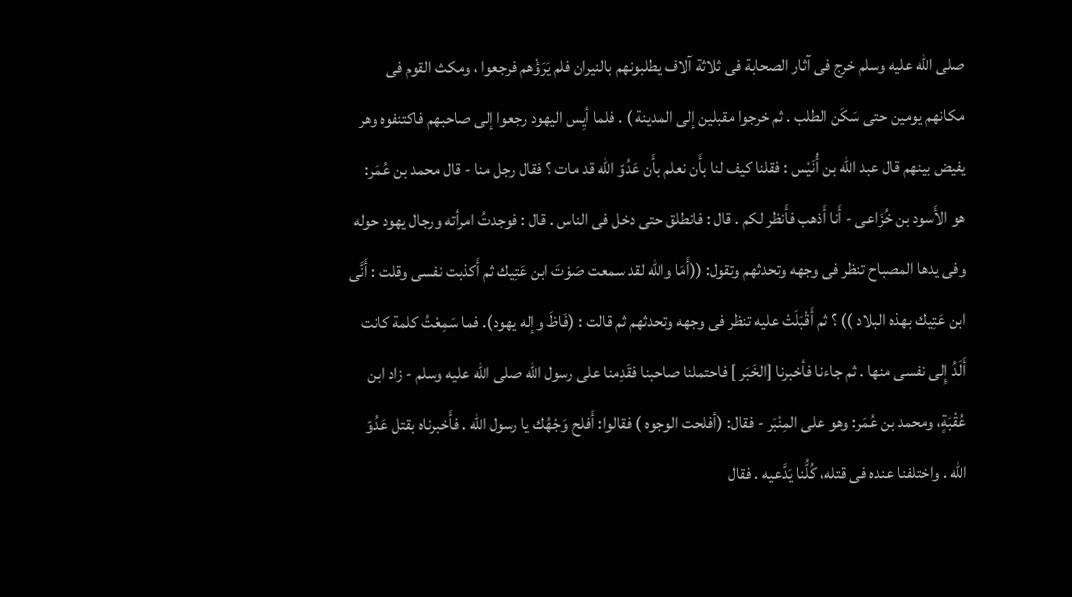صلى الله عليه وسلم خرج فى آثار الصحابة فى ثلاثة آلاف يطلبونهم بالنيران فلم يَرَؤْهم فرجعوا ، ومكث القوم فى مكانهم يومين حتى سَكَن الطلب . ثم خرجوا مقبلين إلى المدينة ) . فلما أيِس اليهود رجعوا إلى صاحبهم فاكتنفوه وهر يفيض بينهم قال عبد الله بن أُنَيْس : فقلنا كيف لنا بأَن نعلم بأَن عَدُوّ الله قد مات ؟ فقال رجل منا - قال محمد بن عُمَر: هو الأَسود بن خُزَاعى - أَنا أَذهب فأَنظر لكم . قال : فانطلق حتى دخل فى الناس . قال : فوجدتُ امرأته ورجال يهود حوله وفى يدها المصباح تنظر فى وجهه وتحدثهم وتقول: ((أَمَا والله لقد سمعت صَوْتَ ابن عَتِيك ثم أَكذبت نفسى وقلت : أَنَّى ابن عَتِيك بهذه البلاد )) ؟ ثم أَقْبَلَتْ عليه تنظر فى وجهه وتحدثهم ثم قالت : (فَاظَ وإله يهود). فما سَمِعْتُ كلمة كانت أَلَدُ إِلى نفسى منها . ثم جاءنا فأخبرنا [الخَبَر ] فاحتملنا صاحبنا فقَدِمنا على رسول الله صلى الله عليه وسلم - زاد ابن عُقْبَةٍ، ومحمد بن عُمَر: وهو على المِنْبَر - فقال: (أفلحت الوجوه ) فقالوا: أَفلح وَجْهُك يا رسول الله . فأَخبرناه بقتل عَدُوّ الله . واختلفنا عنده فى قتله، كُلُّنا يَدَّعيه . فقال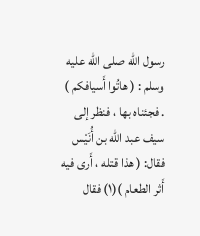رسول الله صلى الله عليه وسلم : ( هاتُوا أَسيافكم ) . فجئناه بها ، فنظر إلى سيف عبد الله بن أُنَيْس فقال: ( هذا قتله ، أَرى فيه أَثر الطعام )(١) فقال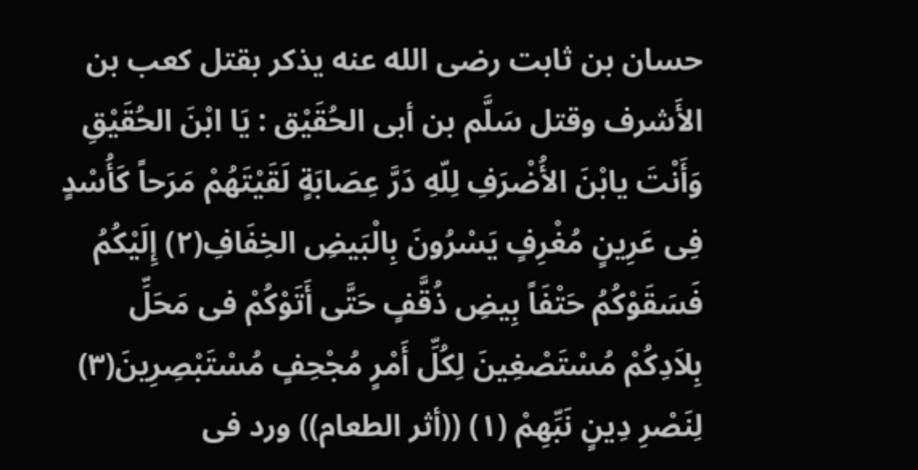حسان بن ثابت رضى الله عنه يذكر بقتل كعب بن الأَشرف وقتل سَلَّم بن أبى الحُقَيْق : يَا ابْنَ الحُقَيْقِ وَأَنْتَ يابْنَ الأُضْرَفِ لِلّهِ دَرَّ عِصَابَةٍ لَقَيْتَهُمْ مَرَحاً كَأُسْدٍ فِى عَرِينٍ مُغْرِفٍ يَسْرُونَ بِالْبَيضِ الخِفَافِ(٢) إِلَيْكُمُ فَسَقَوْكُمُ حَتْفَاً بِيضِ ذُقَّفٍ حَتَّى أَتَوْكُمْ فى مَحَلِّ بِلاَدِكُمْ مُسْتَصْغِينَ لِكُلِّ أَمْرٍ مُجْحِفٍ مُسْتَبْصِرِينَ(٣) لِنَصْرِ دِينٍ نَبِّهِمْ (١) ((أثر الطعام)) ورد فى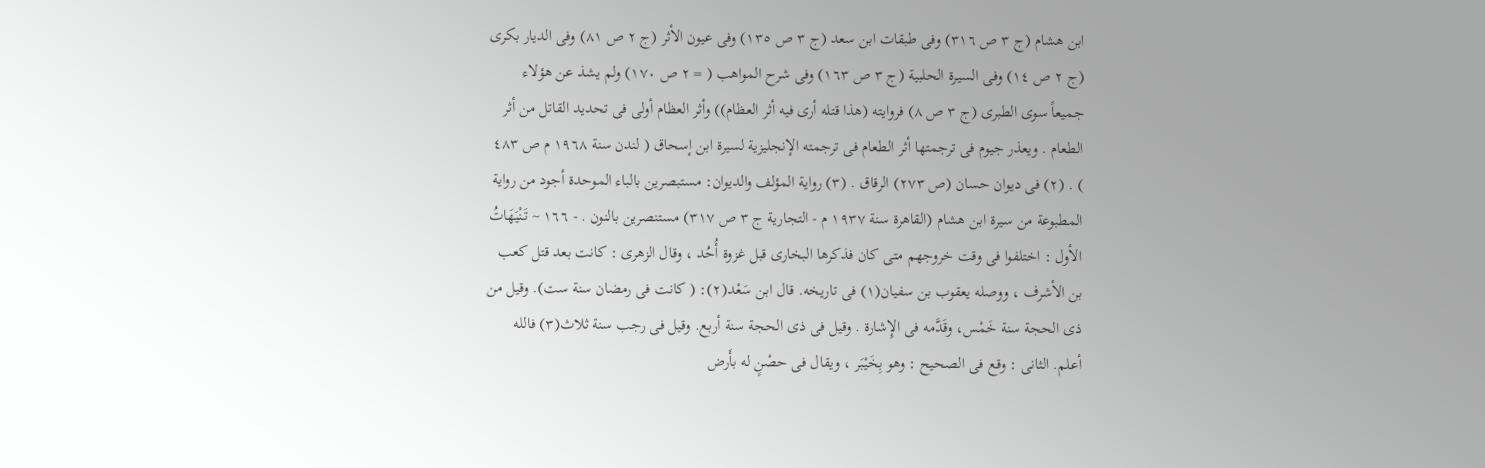ابن هشام (ج ٣ ص ٣١٦) وفى طبقات ابن سعد (ج ٣ ص ١٣٥) وفى عيون الأثر (ج ٢ ص ٨١) وفى الديار بكرى (ج ٢ ص ١٤) وفى السيرة الحلبية (ج ٣ ص ١٦٣) وفى شرح المواهب ( = ٢ ص ١٧٠) ولم يشذ عن هؤلاء جميعاً سوى الطبرى (ج ٣ ص ٨) فروايته (هذا قتله أرى فيه أثر العظام)) وأثر العظام أولى فى تحديد القاتل من أثر الطعام . ويعذر جيوم فى ترجمتها أثر الطعام فى ترجمته الإنجليزية لسيرة ابن إسحاق ( لندن سنة ١٩٦٨ م ص ٤٨٣ ) . (٢) فى ديوان حسان (ص ٢٧٣) الرقاق . (٣) رواية المؤلف والديوان: مستبصرين بالباء الموحدة أجود من رواية المطبوعة من سيرة ابن هشام (القاهرة سنة ١٩٣٧ م - التجارية ج ٣ ص ٣١٧) مستنصرين بالنون . - ١٦٦ ~ تَنْيَهَاتُ الأول : اختلفوا فى وقت خروجهم متى كان فذكرها البخارى قبل غزوة أُحُد ، وقال الزهرى : كانت بعد قتل كعب بن الأشرف ، ووصله يعقوب بن سفيان(١) فى تاريخه. قال ابن سَعْد(٢): ( كانت فى رمضان سنة ست). وقيل من ذى الحجة سنة خَمْس، وقَدَّمه فى الإِشارة . وقيل فى ذى الحجة سنة أربع. وقيل فى رجب سنة ثلاث(٣) فالله أعلم. الثانى : وقع فى الصحيح : وهو بِخَيْبَر ، ويقال فى حصْنٍ له بأَرض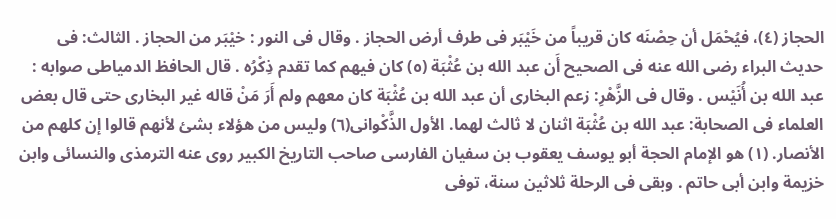الحجاز (٤)، فيُحْمَل أن حِصْنَه كان قريباً من خَيْبَر فى طرف أرض الحجاز . وقال فى النور : خيْبَر من الحجاز . الثالث: فى حديث البراء رضى الله عنه فى الصحيح أَن عبد الله بن عُثْبَة (٥) كان فيهم كما تقدم ذِكْرُه . قال الحافظ الدمياطى صوابه : عبد الله بن أُنَيْس . وقال فى الزَّهْرِ: زعم البخارى أن عبد الله بن عُثْبَة كان معهم ولم أَرَ مَنْ قاله غير البخارى حتى قال بعض العلماء فى الصحابة: عبد الله بن عُثْبَة اثنان لا ثالث لهما. الأول الذَّكْوانى(٦) وليس من هؤلاء بشئ لأنهم قالوا إن كلهم من الأنصار. (١) هو الإمام الحجة أبو يوسف يعقوب بن سفيان الفارسى صاحب التاريخ الكبير روى عنه الترمذى والنسائى وابن خزيمة وابن أبى حاتم . وبقى فى الرحلة ثلاثين سنة، توفى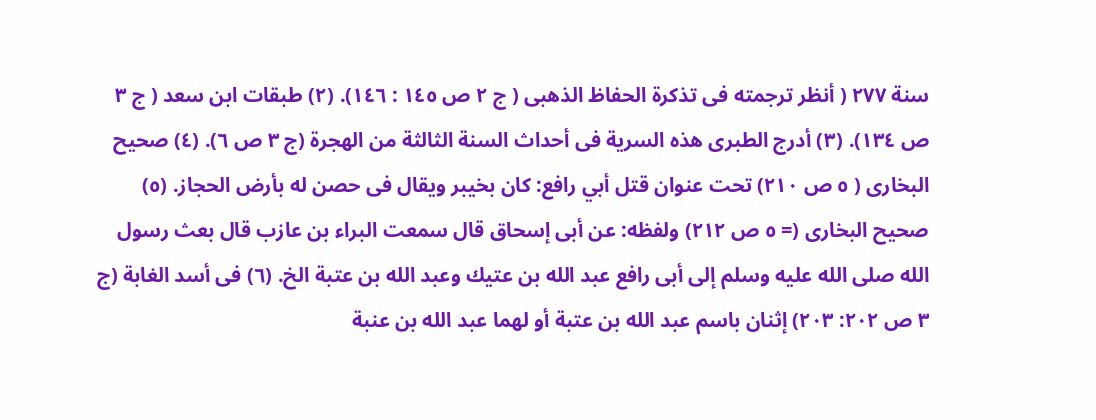سنة ٢٧٧ ( أنظر ترجمته فى تذكرة الحفاظ الذهبى ( ج ٢ ص ١٤٥ : ١٤٦). (٢) طبقات ابن سعد ( ج ٣ ص ١٣٤). (٣) أدرج الطبرى هذه السرية فى أحداث السنة الثالثة من الهجرة (ج ٣ ص ٦). (٤) صحيح البخارى ( ٥ ص ٢١٠) تحت عنوان قتل أبي رافع: كان بخيبر ويقال فى حصن له بأرض الحجاز. (٥) صحيح البخارى (= ٥ ص ٢١٢) ولفظه: عن أبى إسحاق قال سمعت البراء بن عازب قال بعث رسول الله صلى الله عليه وسلم إلى أبى رافع عبد الله بن عتيك وعبد الله بن عتبة الخ. (٦) فى أسد الغابة (ج ٣ ص ٢٠٢: ٢٠٣) إثنان باسم عبد الله بن عتبة أو لهما عبد الله بن عنبة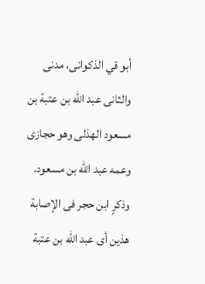أبو قي الذكوانى، مدنى والثانى عبد الله بن عتبة بن مسعود الهذلى وهو حجازى وعمه عبد الله بن مسعود. وذكرٍ ابن حجر فى الإصابة هذين أى عبد الله بن عتبة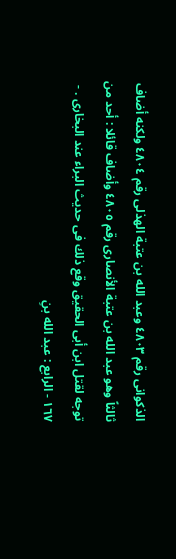الذكوانى رقم ٤٨٠٣ وعبد الله بن عتبة الهذلى رقم ٤٨٠٤ ولكنه أضاف ثالثاً وهو عبد الله بن عتبة الأنصارى رقم ٤٨٠٥ وأضاف قائلا : أحد من توجه لقتل ابن أبى الحقيق وقع ذلك فى حديث البراء عند البخارى . - ١٦٧ - الرابع : عبد الله بنِ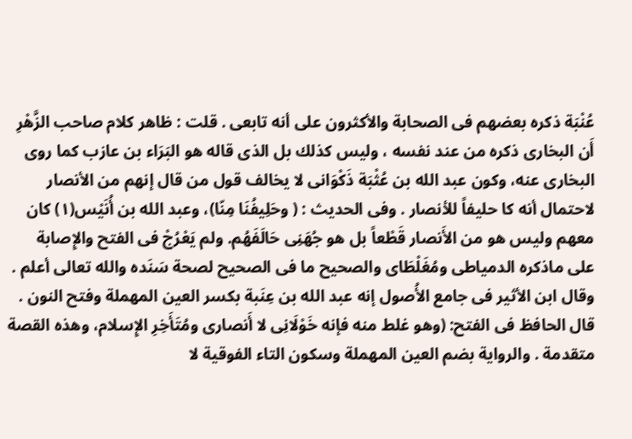عُنْبَة ذكره بعضهم فى الصحابة والأكثرون على أنه تابعى . قلت : ظاهر كلام صاحب الزَّهْرِ أَن البخارى ذكره من عند نفسه ، وليس كذلك بل الذى قاله هو البَرَاء بن عازب كما روى البخارى عنه، وكون عبد الله بن عُثْبَة ذَكْوَانى لا يخالف قول من قال إنهم من الأنصار لاحتمال أنه كا حليفاً للأنصار . وفى الحديث : ( وحَلِيفُنَا مِنّا)، وعبد الله بن أُنَيْس(١) كان معهم وليس هو من الأَنصار قَطْعاً بل هو جُهَنِى حَالَفَهُم. ولم يَعْرُجْ فى الفتح والإِصابة على ماذكره الدمياطى ومُغَلْطَاى والصحيح ما فى الصحيح لصحة سَنَده والله تعالى أعلم . وقال ابن الأثير فى جامع الأُصول إنه عبد الله بن عِنَبة بكسر العين المهملة وفتح النون . قال الحافظ فى الفتح: (وهو غلط منه فإنه خَوْلَانِى لا أَنصارى ومُتَأَخِرِ الإِسلام، وهذه القصة متقدمة . والرواية بضم العين المهملة وسكون التاء الفوقية لا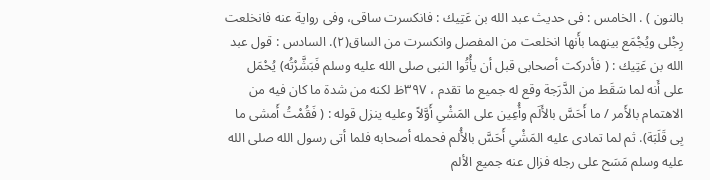بالنون ) . الخامس : فى حديث عبد الله بن عَتِيك : فانكسرت ساقى، وفى رواية عنه فانخلعت رِجْلى ويُجْمَع بينهما بأَنها انخلعت من المفصل وانكسرت من الساق(٢). السادس : قول عبد الله بن عَتِيك : ( فأدركت أصحابى قبل أن يأْتُوا النبى صلى الله عليه وسلم فَبَشَّرْتُه) يُحْمَل على أَنه لما سَقَط من الدَّرَجة وقع له جميع ما تقدم ، ٣٩٧ظ لكنه من شدة ما كان فيه من الاهتمام بالأَمر / ما أَحَسَّ بالأَلَم وأُعِين على المَشْىِ أَوَّلاً وعليه ينزل قوله : ( فَقُمْتُ أَمشى ما بِى قَلَبَة). ثم لما تمادى عليه المَشْىِ أَحَسَّ بالأُلم فحمله أصحابه فلما أتى رسول الله صلى الله عليه وسلم مَسَح على رجله فزال عنه جميع الألم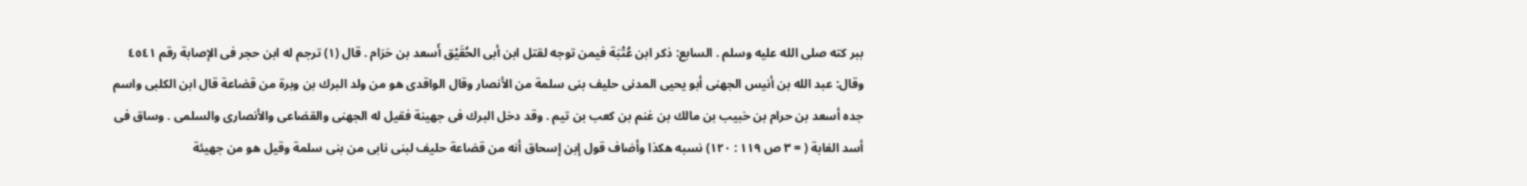ببر كته صلى الله عليه وسلم . السابع: ذكر ابن عُتْبَة فيمن توجه لقتل ابن أبى الحُقَيْق أَسعد بن حَرَام . قال (١) ترجم له ابن حجر فى الإصابة رقم ٤٥٤١ وقال: عبد الله بن أنيس الجهنى أبو يحيى المدنى حليف بنى سلمة من الأنصار وقال الواقدى هو من ولد البرك بن وبرة من قضاعة قال ابن الكلبى واسم جده أسعد بن حرام بن خبيب بن مالك بن غنم بن كعب بن تيم . وقد دخل البرك فى جهينة فقيل له الجهنى والقضاعى والأنصارى والسلمى . وساق فى أسد الغابة ( = ٣ ص ١١٩ : ١٢٠) نسبه هكذا وأضاف قول إبن إسحاق أنه من قضاعة حليف لبنى نابى من بنى سلمة وقيل هو من جهيئة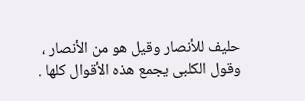حليف للأنصار وقيل هو من الأنصار ، وقول الكلبى يجمع هذه الأقوال كلها .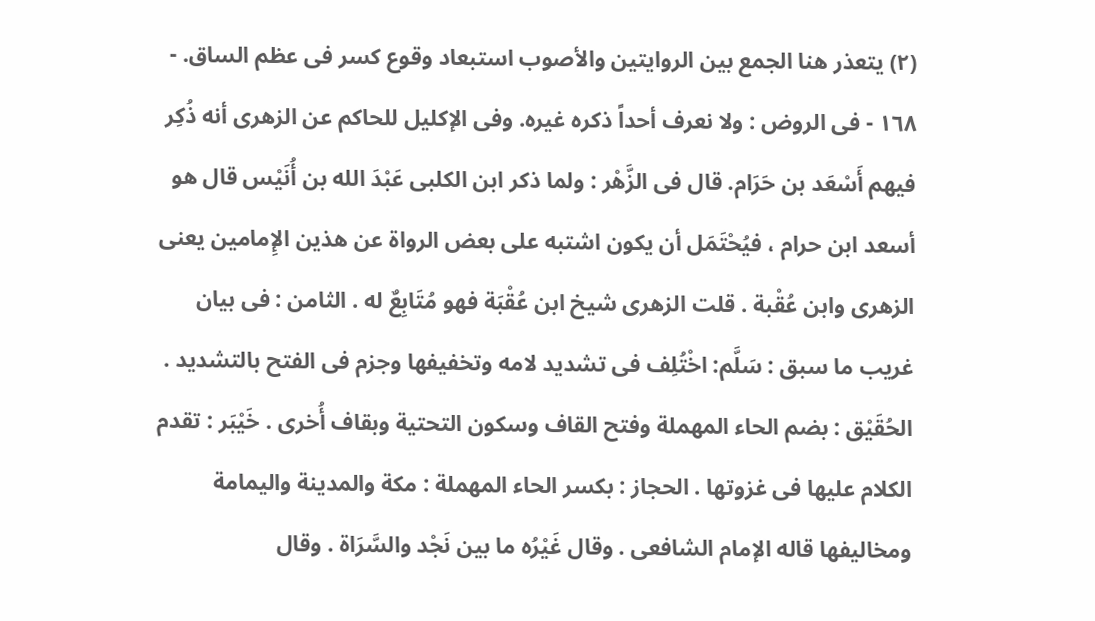(٢) يتعذر هنا الجمع بين الروايتين والأصوب استبعاد وقوع كسر فى عظم الساق. - ١٦٨ - فى الروض : ولا نعرف أحداً ذكره غيره. وفى الإكليل للحاكم عن الزهرى أنه ذُكِر فيهم أَسْعَد بن حَرَام. قال فى الزَّهْر : ولما ذكر ابن الكلبى عَبْدَ الله بن أُنَيْس قال هو أسعد ابن حرام ، فيُحْتَمَل أن يكون اشتبه على بعض الرواة عن هذين الإِمامين يعنى الزهرى وابن عُقْبة . قلت الزهرى شيخ ابن عُقْبَة فهو مُتَابِعٌ له . الثامن : فى بيان غريب ما سبق : سَلَّم: اخْتُلِف فى تشديد لامه وتخفيفها وجزم فى الفتح بالتشديد . الحُقَيْق : بضم الحاء المهملة وفتح القاف وسكون التحتية وبقاف أُخرى . خَيْبَر : تقدم الكلام عليها فى غزوتها . الحجاز : بكسر الحاء المهملة : مكة والمدينة واليمامة ومخاليفها قاله الإمام الشافعى . وقال غَيْرُه ما بين نَجْد والسَّرَاة . وقال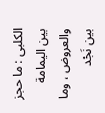الكلبى : ما حجز بين اليمامة والعروض ، وما بين نَجْد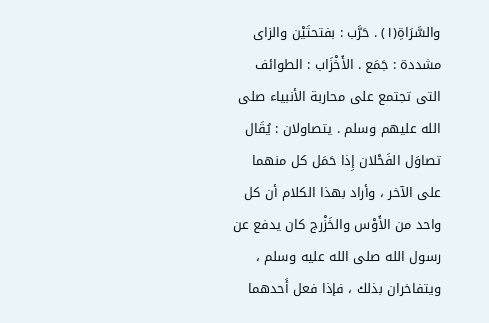والسَّرَاةِ(١) . حَرَّب : بفتحتَيْن والزاى مشددة : جَمَع . الأَخْزَاب : الطوائف التى تجتمع على محاربة الأنبياء صلى الله عليهم وسلم . يتصاولان : يُقَال تصاوَل الفَحْلان إِذا حَمَل كل منهما على الآخر ، وأراد بهذا الكلام أن كل واحد من الأَوْس والخَزْرج كان يدفع عن رسول الله صلى الله عليه وسلم ، ويتفاخران بذلك ، فإذا فعل أَحدهما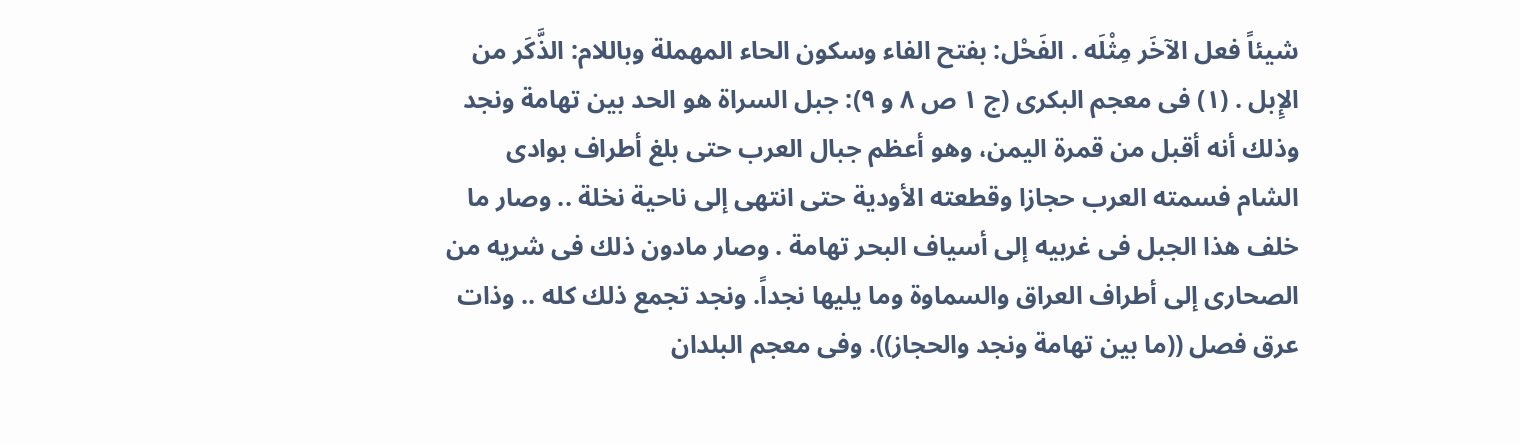شيئاً فعل الآخَر مِثْلَه . الفَحْل: بفتح الفاء وسكون الحاء المهملة وباللام: الذَّكَر من الإِبل . (١) فى معجم البكرى (ج ١ ص ٨ و ٩): جبل السراة هو الحد بين تهامة ونجد وذلك أنه أقبل من قمرة اليمن، وهو أعظم جبال العرب حتى بلغ أطراف بوادى الشام فسمته العرب حجازا وقطعته الأودية حتى انتهى إلى ناحية نخلة .. وصار ما خلف هذا الجبل فى غربيه إلى أسياف البحر تهامة . وصار مادون ذلك فى شريه من الصحارى إلى أطراف العراق والسماوة وما يليها نجداً. ونجد تجمع ذلك كله .. وذات عرق فصل ((ما بين تهامة ونجد والحجاز)). وفى معجم البلدان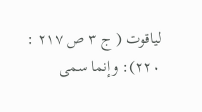لياقوت ( ج ٣ ص ٢١٧ : ٢٢٠): وإنما سمى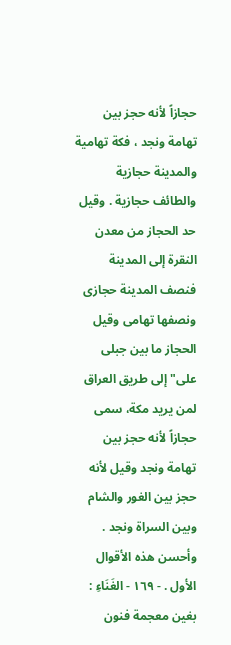حجازاً لأنه حجز بين تهامة ونجد ، فكة تهامية والمدينة حجازية والطائف حجازية . وقيل حد الحجاز من معدن النقرة إلى المدينة فنصف المدينة حجازى ونصفها تهامى وقيل الحجاز ما بين جبلى على" إلى طريق العراق لمن يريد مكة، سمى حجازاً لأنه حجز بين تهامة ونجد وقيل لأنه حجز بين الغور والشام وبين السراة ونجد . وأحسن هذه الأقوال الأول . - ١٦٩ - الغَنَاءِ : بغين معجمة فنون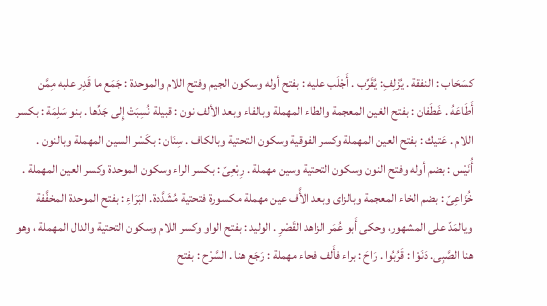كسَحَاب : النفقة . يُزْلِفِ: يُقَرِّب . أَجْلَب عليه : بفتح أوله وسكون الجيم وفتح اللام والموحدة : جَمَع ما قَدِر علبه مِمَّن أَطَاعَهُ . غَطَفان : بفتح الغين المعجمة والطاء المهملة وبالفاء وبعد الألف نون : قبيلة نُسِبَتْ إِلى جَدِّها . بنو سَلِمَة : بكسر اللام . عَتيك : بفتح العين المهملة وكسر الفوقية وسكون التحتية وبالكاف . سِنَان : بكَسْر السين المهملة وبالنون . أُنَيْس : بضم أوله وفتح النون وسكون التحتية وسين مهملة . رِبْعِىّ : بكسر الراء وسكون الموحدة وكسر العين المهملة . خُزَاعِىّ : بضم الخاء المعجمة وبالزاى وبعد الأَّف عين مهملة مكسورة فتحتية مُشَدَّدة. البَرَاءِ : بفتح الموحدة المخفَّفة ويالمَدّ على المشهور، وحكى أَبو عُمَر الزاهد القَصْرِ . الوليد : بفتح الواو وكسر اللام وسكون التحتية والدال المهملة ، وهو هنا الصَّبِى. دَنَوْا : قَرُبُوا . رَاحَ : براء فأَلف فحاء مهملة : رَجَع هنا . السَّرْح : بفتح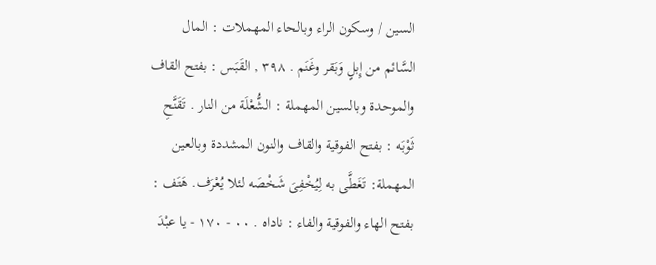السين / وسكون الراء وبالحاء المهملات : المال السَّائم من إِبلٍ وَبَقر وغَنَم . ٣٩٨ , القَبَس : بفتح القاف والموحدة وبالسين المهملة : الشُّعْلَة من النار . تَقَنَّحِ ثَوْبَه : بفتح الفوقية والقاف والنون المشددة وبالعين المهملة: تَغَطَّى به لِيُخْفِىَ شَخْصَه لئلا يُعْرَف. هَتَف : بفتح الهاء والفوقية والفاء : ناداه . ٠٠ - ١٧٠ - يا عبْدَ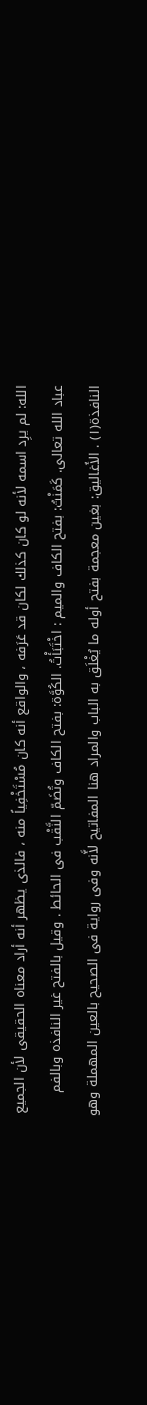الله: لم يرِد اسمه لأنه لو كان كذلك لكان قد عَرَفه ، والواقع أنه كان مُسْتَخْفِياً منه ، فالذى يظهر أنه أراد معناه الحقيقى لأن الجميع عباد الله تعالى. كَمَنْتُ: بفتح الكاف والميم : اخْتَبَأْتُ. الكُوَّة: بفتح الكاف وتُضَمّ النَّقْب فى الحائط . وقيل بالفتح غير النافذه وبالفم النافذة(١) . الأَغاليق: بغين معجمة بفتح أوله ما يُغْلَق به الباب والمراد هنا المفاتيح لأَّنه وفى رواية فى الصحيح بالعين المهملة وهو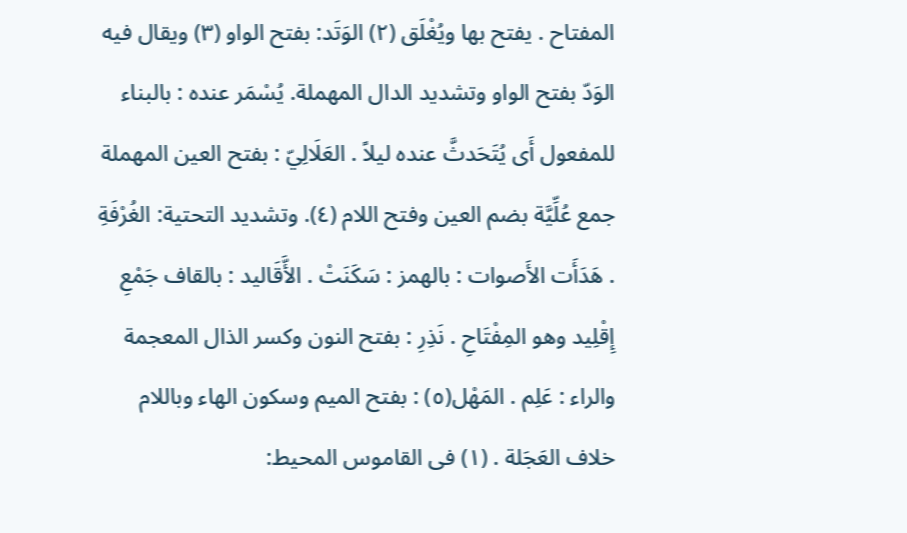المفتاح . يفتح بها ويُغْلَق (٢) الوَتَد: بفتح الواو (٣) ويقال فيه الوَدّ بفتح الواو وتشديد الدال المهملة. يُسْمَر عنده : بالبناء للمفعول أَى يُتَحَدثَّ عنده ليلاً . العَلَالِيّ : بفتح العين المهملة جمع عُلِّيَّة بضم العين وفتح اللام (٤). وتشديد التحتية: الغُرْفَةِ . هَدَأَت الأَصوات : بالهمز : سَكَنَتْ . الأَّقَاليد : بالقاف جَمْعِ إِقْلِيد وهو المِفْتَاحِ . نَذِرِ : بفتح النون وكسر الذال المعجمة والراء : عَلِم . المَهْل(٥) : بفتح الميم وسكون الهاء وباللام خلاف العَجَلة . (١) فى القاموس المحيط: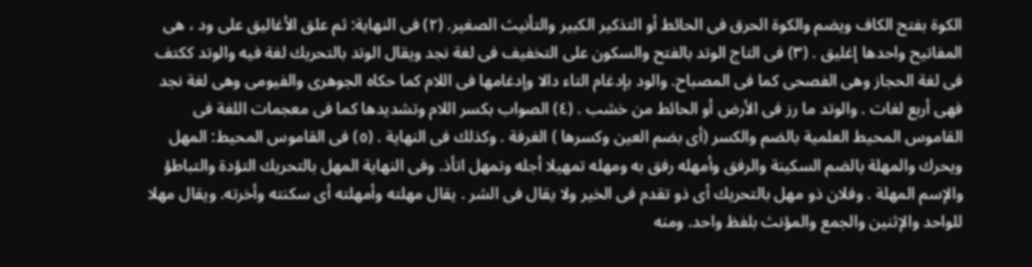الكوة بفتح الكاف ويضم والكوة الحرق فى الحائط أو التذكير الكبير والتأنيث الصغير. (٢) فى النهاية: ثم علق الأغاليق على ود ، هى المفاتيح واحدها إغليق . (٣) فى التاج الوتد بالفتح والسكون على التخفيف فى لغة نجد ويقال الوتد بالتحريك لغة فيه والوتد ككتف فى لغة الحجاز وهى الفصحى كما فى المصباح. والود بإدغام التاء دالا وإدغامها فى اللام كما حكاه الجوهرى والفيومى وهى لغة نجد فهى أربع لغات . والوتد ما رز فى الأرض أو الحائط من خشب . (٤) الصواب بكسر اللام وتشديدها كما فى معجمات اللغة فى القاموس المحيط العلمية بالضم والكسر (أى بضم العين وكسرها ) الغرفة . وكذلك فى النهاية . (٥) فى القاموس المحيط: المهل ويحرك والمهلة بالضم السكينة والرفق وأمهله رفق به ومهله تمهيلا أجله وتمهل اتأذ. وفى النهاية المهل بالتحريك التؤدة والتباطؤ والإسم المهلة . وفلان ذو مهل بالتحريك أى ذو تقدم فى الخير ولا يقال فى الشر . يقال مهلته وأمهلته أى سكنته وأخرته. ويقال مهلا للواحد والإثنين والجمع والمؤنث بلفظ واحد. ومنه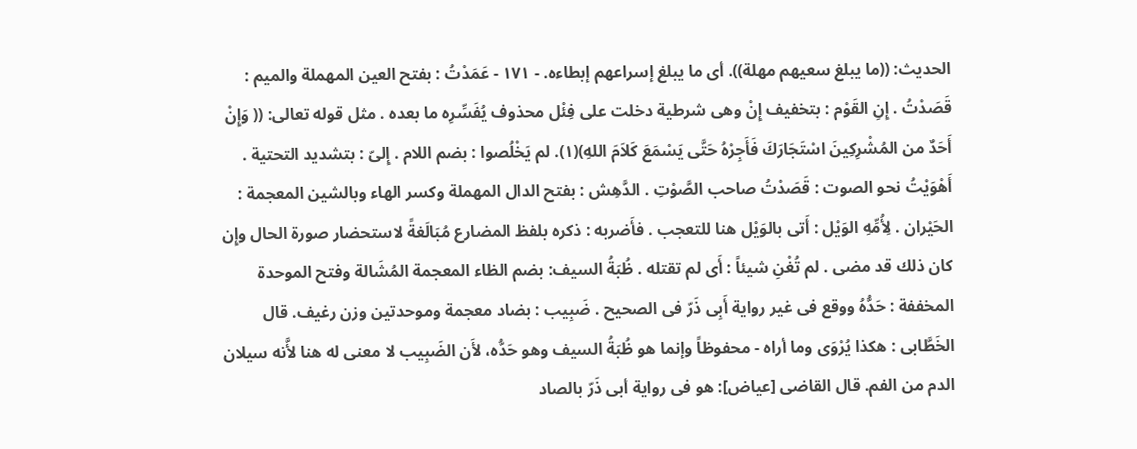الحديث: ((ما يبلغ سعيهم مهلة)). أى ما يبلغ إسراعهم إبطاءه. - ١٧١ - عَمَدْتُ : بفتح العين المهملة والميم : قَصَدْتُ . إِنِ القَوْم : بتخفيف إِنْ وهى شرطية دخلت على فِئْل محذوف يُفَسِّرِه ما بعده . مثل قوله تعالى: (( وَإِنْ أَحَدٌ من المُشْرِكِينَ اسْتَجَارَكَ فَأَجِرْهُ حَتَّى يَسْمَعَ كَلاَمَ اللهِ)(١). لم يَخْلُصوا : بضم اللام . إِلىّ : بتشديد التحتية . أَهْوَيْتُ نحو الصوت : قَصَدْتُ صاحب الصَّوْتِ . الدَّهِش : بفتح الدال المهملة وكسر الهاء وبالشين المعجمة : الحَيْران . لِأُمِّهِ الوَيْل : أَتى بالوَيْل هنا للتعجب . فأَضربه : ذكره بلفظ المضارع مُبَالَغةً لاستحضار صورة الحال وإِن كان ذلك قد مضى . لم تُغْنِ شيئاً : أَى لم تقتله . ظُبَةُ السيف: بضم الظاء المعجمة المُشَالة وفتح الموحدة المخففة : حَدُّهُ ووقع فى غير رواية أَبِى ذَرّ فى الصحيح . ضَبِيب : بضاد معجمة وموحدتين وزن رغيف. قال الخَطَّابى : هكذا يُرْوَى وما أراه - محفوظاً وإنما هو ظُبَةُ السيف وهو حَدُّه، لأَن الضَبِيب لا معنى له هنا لأَّنه سيلان الدم من الفم. قال القاضى [عياض]: هو فى رواية أبى ذَرّ بالصاد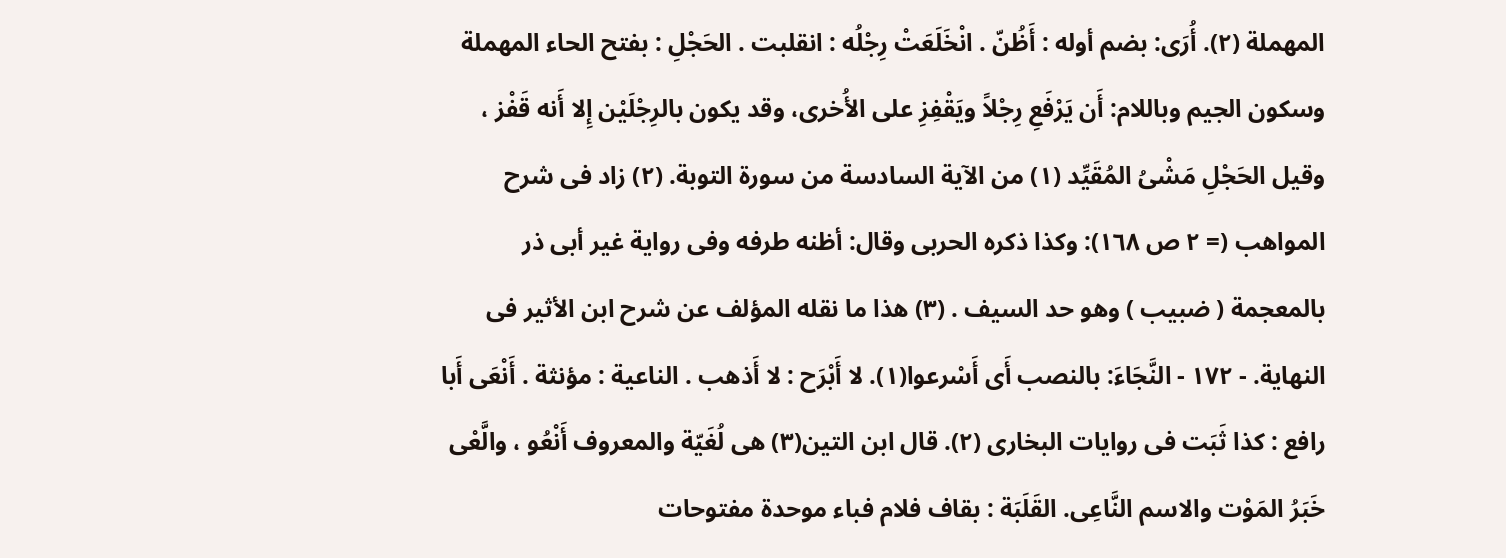المهملة (٢). أُرَى: بضم أوله : أَظُنّ . انْخَلَعَتْ رِجْلُه : انقلبت . الحَجْلِ : بفتح الحاء المهملة وسكون الجيم وباللام: أَن يَرْفَعِ رِجْلاً ويَقْفِزِ على الأُخرى، وقد يكون بالرِجْلَيْن إِلا أَنه قَفْز ، وقيل الحَجْلِ مَشْىُ المُقَيِّد (١) من الآية السادسة من سورة التوبة. (٢) زاد فى شرح المواهب (= ٢ ص ١٦٨): وكذا ذكره الحربى وقال: أظنه طرفه وفى رواية غير أبى ذر بالمعجمة ( ضبيب ) وهو حد السيف . (٣) هذا ما نقله المؤلف عن شرح ابن الأثير فى النهاية. - ١٧٢ - النَّجَاءَ: بالنصب أَى أَسْرعوا(١). لا أَبْرَح : لا أَذهب . الناعية : مؤنثة . أَنْعَى أَبا رافع : كذا ثَبَت فى روايات البخارى (٢). قال ابن التين(٣) هى لُغَيّة والمعروف أَنْعُو ، والَّعْى خَبَرُ المَوْت والاسم النَّاعِى. القَلَبَة : بقاف فلام فباء موحدة مفتوحات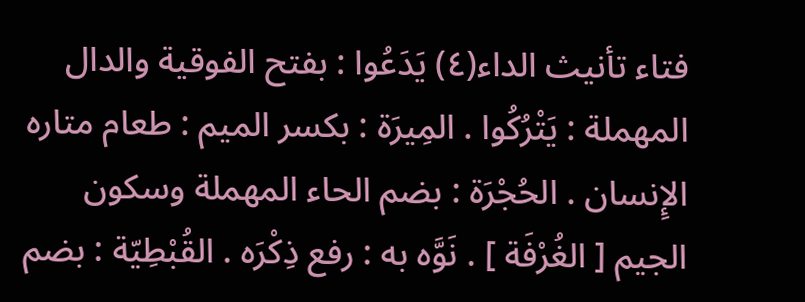فتاء تأنيث الداء(٤) يَدَعُوا : بفتح الفوقية والدال المهملة : يَتْرُكُوا . المِيرَة : بكسر الميم : طعام متاره الإِنسان . الحُجْرَة : بضم الحاء المهملة وسكون الجيم [ الغُرْفَة ] . نَوَّه به : رفع ذِكْرَه . القُبْطِيّة : بضم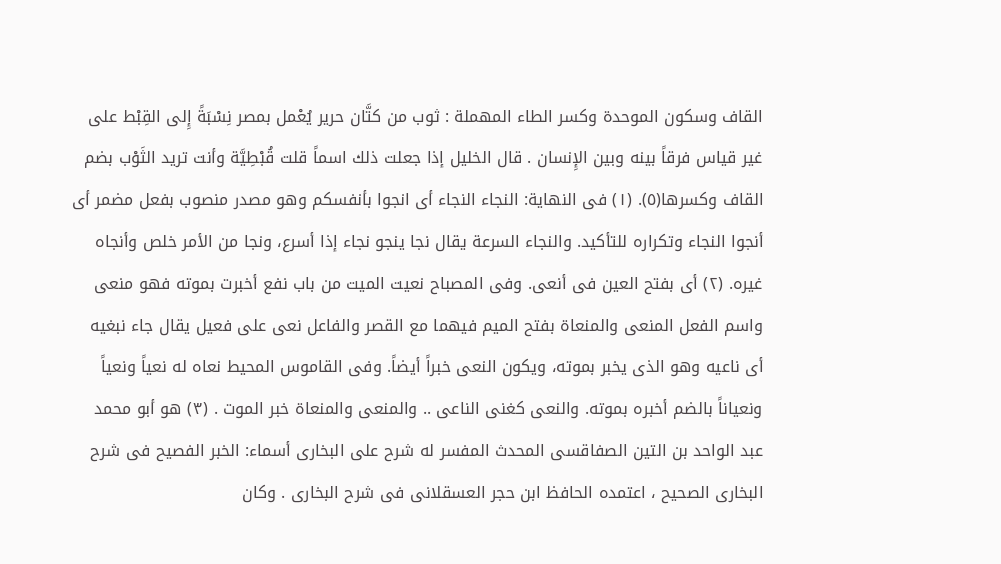القاف وسكون الموحدة وكسر الطاء المهملة : ثوب من كتَّان حرير يُعْمل بمصر نِسْبَةً إِلى القِبْط على غير قياس فرقاً بينه وبين الإِنسان . قال الخليل إذا جعلت ذلك اسماً قلت قُبْطِيَّة وأنت تريد الثَوْب بضم القاف وكسرها(٥). (١) فى النهاية: النجاء النجاء أى انجوا بأنفسكم وهو مصدر منصوب بفعل مضمر أى أنجوا النجاء وتكراره للتأكيد. والنجاء السرعة يقال نجا ينجو نجاء إذا أسرع، ونجا من الأمر خلص وأنجاه غيره. (٢) أى بفتح العين فى أنعى. وفى المصباح نعيت الميت من باب نفع أخبرت بموته فهو منعى واسم الفعل المنعى والمنعاة بفتح الميم فيهما مع القصر والفاعل نعى على فعيل يقال جاء نبغيه أى ناعيه وهو الذى يخبر بموته، ويكون النعى خبراً أيضاً. وفى القاموس المحيط نعاه له نعياً ونعياً ونعياناً بالضم أخبره بموته. والنعى كغنى الناعى .. والمنعى والمنعاة خبر الموت . (٣) هو أبو محمد عبد الواحد بن التين الصفاقسى المحدث المفسر له شرح على البخارى أسماء: الخبر الفصيح فى شرح البخارى الصحيح ، اعتمده الحافظ ابن حجر العسقلانى فى شرح البخارى . وكان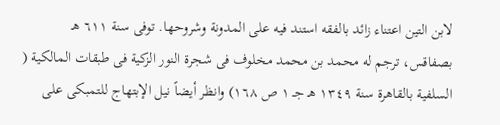لابن التين اعتناء زائد بالفقه استند فيه على المدونة وشروحها. توفى سنة ٦١١ هـ بصفاقس، ترجم له محمد بن محمد مخلوف فى شجرة النور الزكية فى طبقات المالكية ( السلفية بالقاهرة سنة ١٣٤٩ هـ جـ ١ ص ١٦٨) وانظر أيضاً نيل الإبتهاج للتمبكى على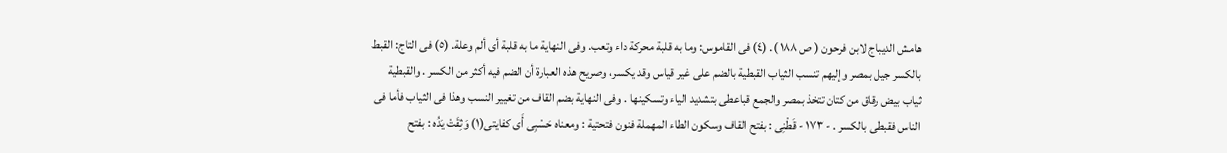هامش الديباج لابن فرحون ( ص ١٨٨ ). (٤) فى القاموس: وما به قلبة محركة داء وتعب. وفى النهاية ما به قلبة أى ألم وعلة. (٥) فى التاج: القبط بالكسر جيل بمصر وإليهم تنسب الثياب القبطية بالضم على غير قياس وقد يكسر، وصريح هذه العبارة أن الضم فيه أكثر من الكسر . والقبطية ثياب بيض رقاق من كتان تتخذ بمصر والجمع قباعطى بتشديد الياء وتسكينها . وفى النهاية بضم القاف من تغيير النسب وهذا فى الثياب فأما فى الناس فقبطى بالكسر . - ١٧٣ - قَطْنِى : بفتح القاف وسكون الطاء المهملة فنون فتحتية : ومعناه حَسْبِى أَى كفايتى(١) وَثِقَتْ يَدُه : بفتح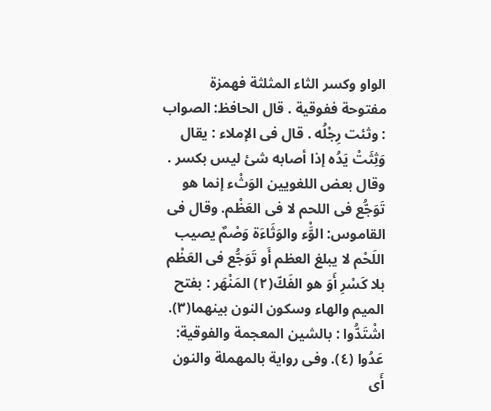الواو وكسر الثاء المثلثة فهمزة مفتوحة ففوقية . قال الحافظ: الصواب : وثئت رِجْلُه . قال فى الإملاء : يقال وَثِثَتْ يَدُه إذا أصابه شئ ليس بكسر . وقال بعض اللغويين الوَثْء إنما هو تَوَجُّع فى اللحم لا فى العَظْم. وقال فى القاموس: الوَّْء والوَثَاءَة وَصْمٌ يصيب اللَحْم لا يبلغ العظم أَو تَوَجُّع فى العَظْم بلا كَسْرِ أَوَ هو الفَكّ(٢) المَنْهَر : بفتح الميم والهاء وسكون النون بينهما(٣). اشْتَدُّوا : بالشين المعجمة والفوقية: عَدُوا (٤). وفى رواية بالمهملة والنون أَى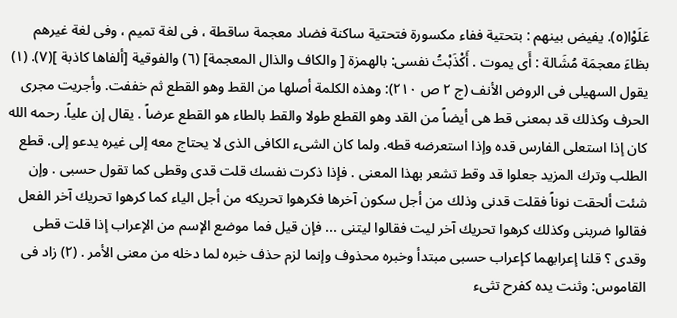عَلَوْا(٥). يفيض بينهم : بتحتية ففاء مكسورة فتحتية ساكنة فضاد معجمة ساقطة ، فى لغة تميم ، وفى لغة غيرهم بظاءَ معجمَة مُشَالة : أَى يموت . أَكْذَبْتُ نفسى: بالهمزة [ والكاف والذال المعجمة] (٦) والفوقية [ألفاها كاذبة ](٧). (١) يقول السهيلى فى الروض الأنف (ج ٢ ص ٢١٠): وهذه الكلمة أصلها من القط وهو القطع ثم خففت. وأجريت مجرى الحرف وكذلك قد بمعنى قط هى أيضاً من القد وهو القطع طولا والقط بالطاء هو القطع عرضاً . يقال إن علياً. رحمه الله كان إذا استعلى الفارس قده وإذا استعرضه قطه. ولما كان الشىء الكافى الذى لا يحتاج معه إلى غيره يدعو إلى. قطع الطلب وترك المزيد جعلوا قد وقط تشعر بهذا المعنى . فإذا ذكرت نفسك قلت قدى وقطى كما تقول حسبى . وإن شئت ألحقت نوناً فقلت قدنى وذلك من أجل سكون آخرها فكرهوا تحريكه من أجل الياء كما كرهوا تحريك آخر الفعل فقالوا ضربنى وكذلك كرهوا تحريك آخر ليت فقالوا ليتنى ... فإن قيل فما موضع الإسم من الإعراب إذا قلت قطى وقدى ؟ قلنا إعرابهما كإعراب حسبى مبتدأ وخبره محذوف وإنما لزم حذف خبره لما دخله من معنى الأمر . (٢) زاد فى القاموس: وثنت يده كفرح تثىء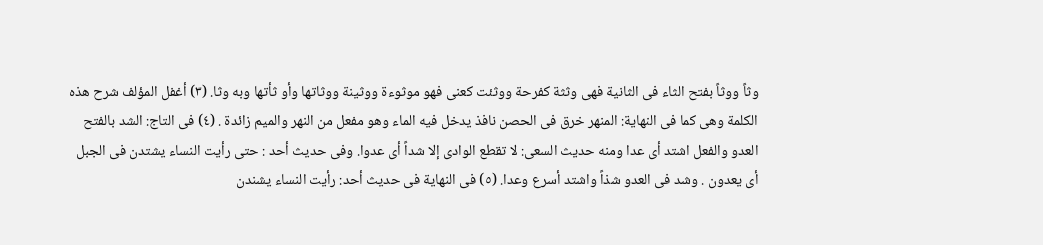وثاً ووثاً بفتح الثاء فى الثانية فهى وثثة كفرحة ووثئت كعنى فهو موثوءة ووثينة ووثاتها وأو ثأتها وبه وثا. (٣) أغفل المؤلف شرح هذه الكلمة وهى كما فى النهاية: المنهر خرق فى الحصن نافذ يدخل فيه الماء وهو مفعل من النهر والميم زائدة . (٤) فى التاج: الشد بالفتح العدو والفعل اشتد أى عدا ومنه حديث السعى: لا تقطع الوادى إلا شداً أى عدوا. وفى حديث أحد : حتى رأيت النساء يشتدن فى الجبل أى يعدون . وشد فى العدو شذاً واشتد أسرع وعدا. (٥) فى النهاية فى حديث أحد: رأيت النساء يشندن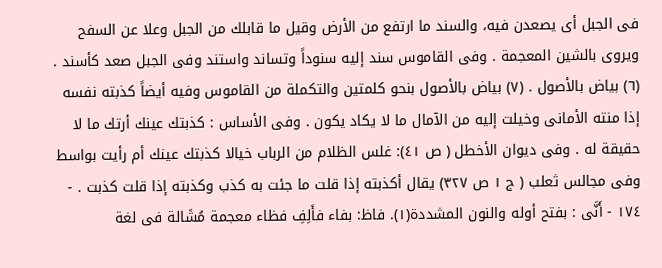فى الجبل أى يصعدن فيه، والسند ما ارتفع من الأرض وقيل ما قابلك من الجبل وعلا عن السفح ويروى بالشين المعجمة . وفى القاموس سند إليه سنوداً وتساند واستند وفى الجبل صعد کأسند . (٦) بياض بالأصول . (٧) بياض بالأصول بنحو كلمتين والتكملة من القاموس وفيه أيضاً كذبته نفسه إذا منته الأمانى وخيلت إليه من الآمال ما لا يكاد يكون . وفى الأساس : كذبتك عينك أرتك ما لا حقيقة له . وفى ديوان الأخطل ( ص ٤١): غلس الظلام من الرباب خيالا كذبتك عينك أم رأيت بواسط وفى مجالس ثعلب ( ج ١ ص ٣٢٧) يقال أكذبته إذا قلت ما جئت به كذب وكذبته إذا قلت كذبت . - ١٧٤ - أَنَّى : بفتح أوله والنون المشددة(١). فاظ: بفاء فأَلِفِ فظاء معجمة مُشَالة فى لغة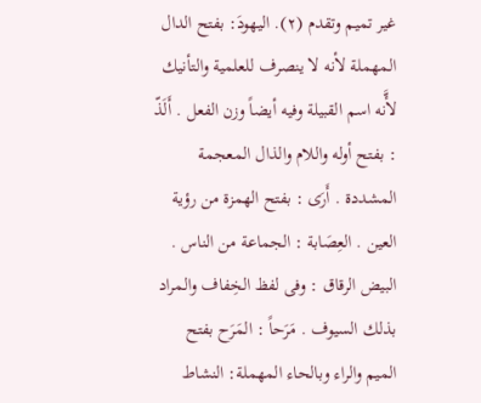غير تميم وتقدم (٢). اليهودَ: بفتح الدال المهملة لأنه لا ينصرف للعلمية والتأنيك لأَّنه اسم القبيلة وفيه أيضاً وزن الفعل . أَلَذّ : بفتح أوله واللام والذال المعجمة المشددة . أَرَى : بفتح الهمزة من رؤية العين . العِصَابة : الجماعة من الناس . البيض الرقاق : وفى لفظ الخِفاف والمراد بذلك السيوف . مَرَحاً : المَرَح بفتح الميم والراء وبالحاء المهملة: النشاط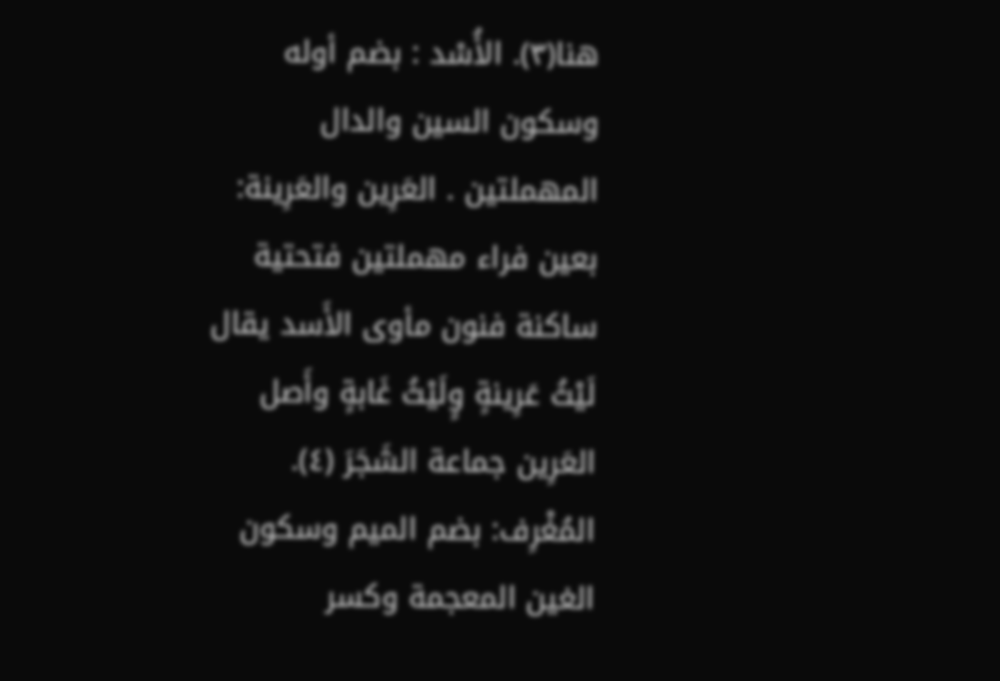هنا(٣). الأُسْد : بضم أوله وسكون السين والدال المهملتين . العَرِين والعَرِينة: بعين فراء مهملتين فتحتية ساكنة فنون مأوى الأَسد يقال لَيْثُ عَرِينةٍ وٍلَيْثُ غَابةٍ وأَصل العَرِين جماعة الشَجَرَ (٤). المُغْرِف: بضم الميم وسكون الغين المعجمة وكسر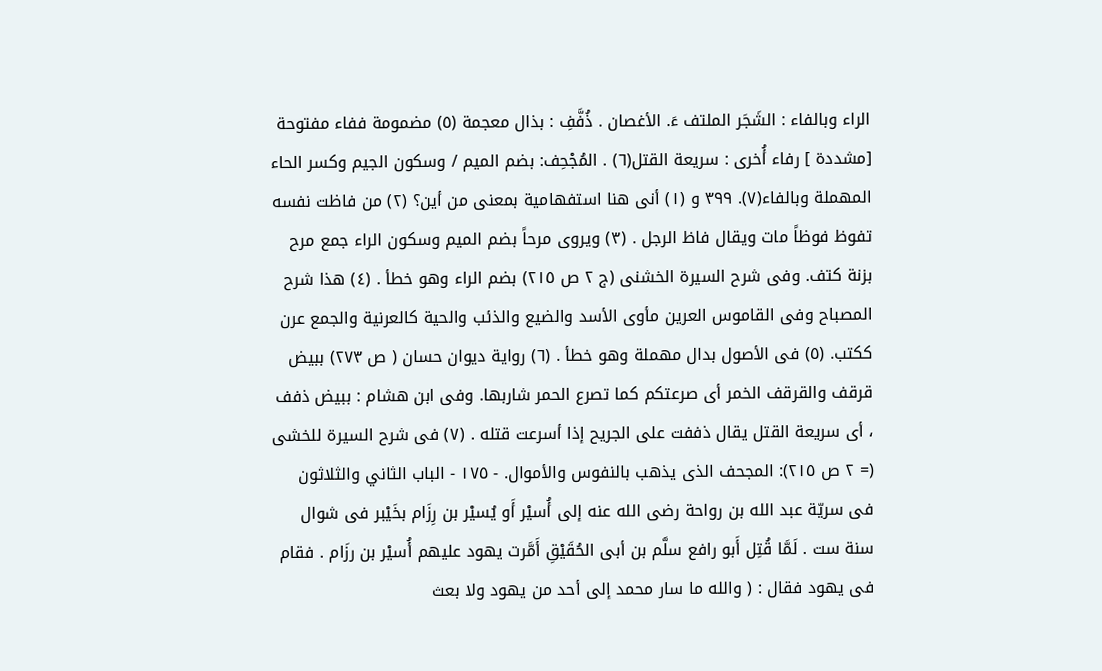الراء وبالفاء : الشَجَر الملتف ءَ. الأغصان . ذُفَّفِ : بذال معجمة (٥) مضمومة ففاء مفتوحة [مشددة ] رفاء أُخرى : سريعة القتل(٦) . المُجْحِف: بضم الميم / وسكون الجيم وكسر الحاء المهملة وبالفاء(٧). ٣٩٩ و (١) أنى هنا استفهامية بمعنى من أين؟ (٢) من فاظت نفسه تفوظ فوظاً مات ويقال فاظ الرجل . (٣) ويروى مرحاً بضم الميم وسكون الراء جمع مرح بزنة كتف. وفى شرح السيرة الخشنى (ج ٢ ص ٢١٥) بضم الراء وهو خطأ . (٤) هذا شرح المصباح وفى القاموس العرين مأوى الأسد والضيع والذئب والحية كالعرنية والجمع عرن ككتب. (٥) فى الأصول بدال مهملة وهو خطأ . (٦) رواية ديوان حسان ( ص ٢٧٣) ببيض قرقف والقرقف الخمر أى صرعتكم كما تصرع الحمر شاربها. وفى ابن هشام : ببيض ذفف ، أى سريعة القتل يقال ذففت على الجريح إذا أسرعت قتله . (٧) فى شرح السيرة للخشى (= ٢ ص ٢١٥): المجحف الذى يذهب بالنفوس والأموال. - ١٧٥ - الباب الثاني والثلاثون فى سريّة عبد الله بن رواحة رضى الله عنه إلى أُسيْر أَو يُسيْر بن رِزَام بخَيْبر فى شوال سنة ست . لَمَّا قُتِل أَبو رافع سلَّم بن أبى الحُقَيْقِ أَمَّرت يهود عليهم أُسيْر بن رزَام . فقام فى يهود فقال : ( والله ما سار محمد إلى أحد من يهود ولا بعث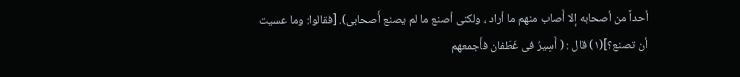أحداً من أصحابه إلا أَصاب منهم ما أراد ، ولكنى أصنع ما لم يصنع أَصحابى). [فقالوا: وما عسيت أن تصنع؟](١) قال : ( أَسِيرُ فى غَطَفان فأَجمعهم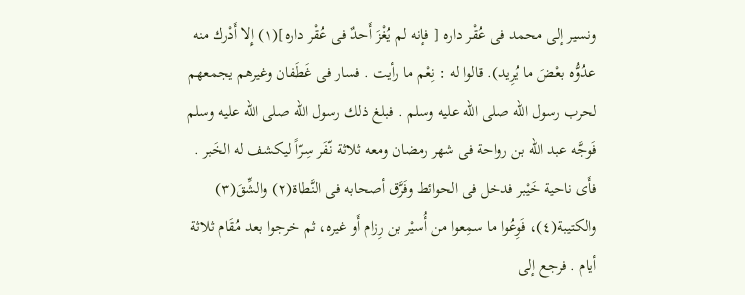ونسير إلى محمد فى عُقْر داره [ فإنه لم يُغْزَ أَحدٌ فى عُقْر داره](١) إِلا أَدْرك منه عدُوُّه بعْضَ ما يُرِيد). قالوا له : نِعْم ما رأيت . فسار فى غَطَفان وغيرهم يجمعهم لحرب رسول الله صلى الله عليه وسلم . فبلغ ذلك رسول الله صلى الله عليه وسلم فَوجَّه عبد الله بن رواحة فى شهر رمضان ومعه ثلاثة نّفَر سِرّاً ليكشف له الخَبر . فأَى ناحية خَيْبر فدخل فى الحوائط وفَرَّق أصحابه فى النَّطاة(٢) والشِّقَ(٣) والكتيبة(٤)، فَوِعُوا ما سمِعوا من أُسيْر بن رِزام أَو غيره، ثم خرجوا بعد مُقَام ثلاثة أيام . فرجع إلى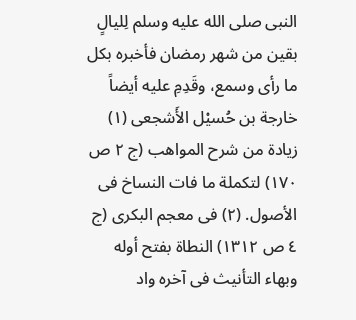النبى صلى الله عليه وسلم لِليالٍ بقين من شهر رمضان فأخبره بكل ما رأى وسمع، وقَدِمِ عليه أيضاً خارجة بن حُسيْل الأَشجعى (١) زيادة من شرح المواهب (ج ٢ ص ١٧٠) لتكملة ما فات النساخ فى الأصول. (٢) فى معجم البكرى (ج ٤ ص ١٣١٢) النطاة بفتح أوله وبهاء التأنيث فى آخره واد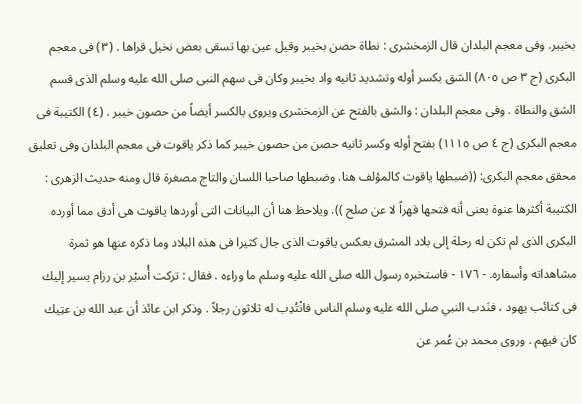بخيبر. وفى معجم البلدان قال الزمخشرى : نطاة حصن بخيبر وقيل عين بها تسقى بعض نخيل قراها . (٣) فى معجم البكرى (ج ٣ ص ٨٠٥) الشق بكسر أوله وتشديد ثانيه واد بخيبر وكان فى سهم النبى صلى الله عليه وسلم الذى قسم الشق والنطاة . وفى معجم البلدان : والشق بالفتح عن الزمخشرى ويروى بالكسر أيضاً من حصون خيبر . (٤) الكتيبة فى معجم البكرى (ج ٤ ص ١١١٥) بفتح أوله وكسر ثانيه حصن من حصون خيبر كما ذكر ياقوت فى معجم البلدان وفى تعليق محقق معجم البكرى: ((ضبطها ياقوت كالمؤلف هنا. وضبطها صاحبا اللسان والتاج مصغرة قال ومنه حديث الزهرى : الكتيبة أكثرها عنوة يعنى أنه فتحها قهراً لا عن صلح )). ويلاحظ هنا أن البيانات التى أوردها ياقوت هى أدق مما أورده البكرى الذى لم تكن له رحلة إلى بلاد المشرق بعكس ياقوت الذى جال كثيرا فى هذه البلاد وما ذكره عنها هو ثمرة مشاهداته وأسفاره. - ١٧٦ - فاستخبره رسول الله صلى الله عليه وسلم ما وراءه . فقال : تركت أُسيْر بن رزام يسير إليك فى كتائب يهود ، فنَدب النبي صلى الله عليه وسلم الناس فانْتُدِب له ثلاثون رجلاً . وذكر ابن عائذ أن عبد الله بن عتِيك كان فيهم . وروى محمد بن عُمر عن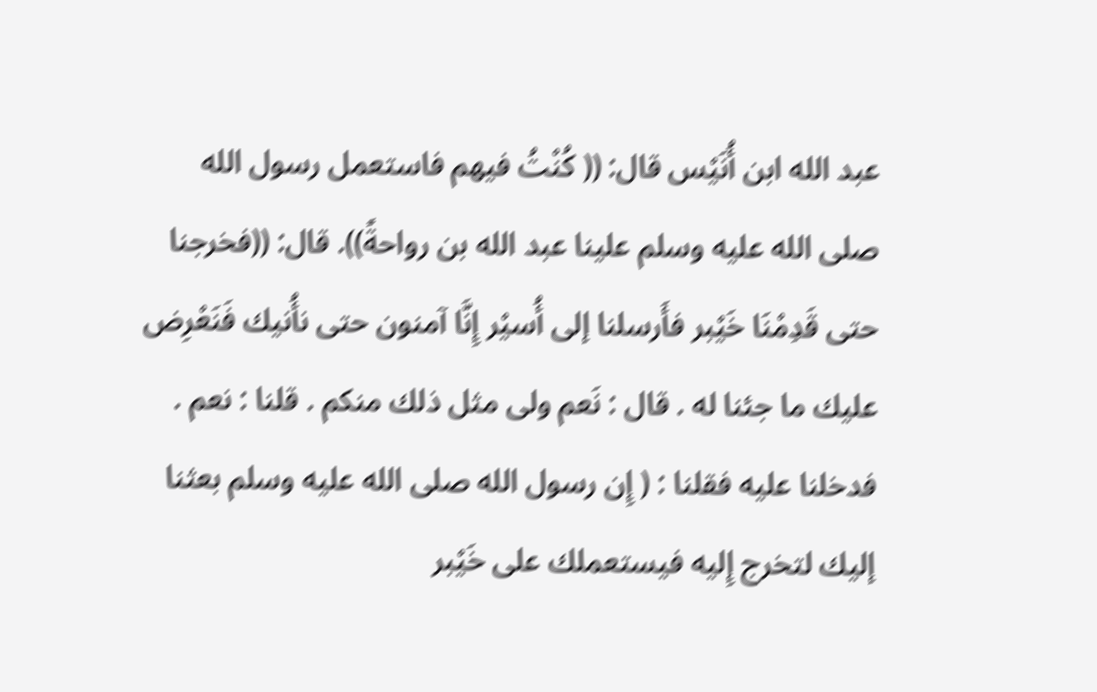عبد الله ابن أُنَيْس قال: (( كُنْتُ فيهم فاستعمل رسول الله صلى الله عليه وسلم علينا عبد الله بن رواحةً)). قال: ((فخرجنا حتى قَدِمْنَا خَيْبر فأَرسلنا إلى أُسيْر إِنَّا آمنون حتى نأُنيك فَنَعْرِض عليك ما جئنا له . قال : نَعم ولى مثل ذلك منكم . قلنا : نعم . فدخلنا عليه فقلنا : ( إِن رسول الله صلى الله عليه وسلم بعثنا إليك لتخرج إِليه فيستعملك على خَيْبر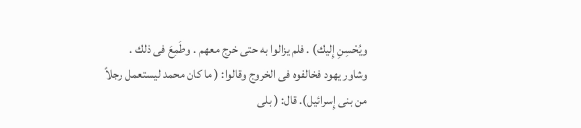ويُحْسِنِ إِليك) . فلم يزالوا به حتى خرج معهم . وطَمِعَ فى ذلك . وشاور يهود فخالفوه فى الخروج وقالوا: ( ما كان محمد ليستعمل رجلاً من بنى إِسرائيل). قال: ( بلى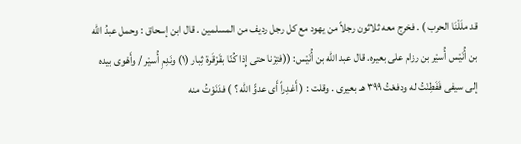قد ملَلْنَا الحرب ) . فخرج معه ثلاثون رجلاً من يهود مع كل رجل رديف من المسلمين . قال ابن إسحاق : وحمل عبدُ الله بن أُنَيْس أُسيْر بن رزام على بعيره. قال عبد الله بن أُنَيْس: ((فتِرْنا حتى إِذا كُنّا بقَرْقَرة ثِبار (١) ونَدِمِ أُسيْر / وأَهْوى بيده إلى سيفى فَفَطِنْتُ له ودفعْتُ ٣٩٩ هـ بعيرى . وقلت : ( أَغدِراً أَى عدوًّ الله ؟ ) فدَنَوْتُ منه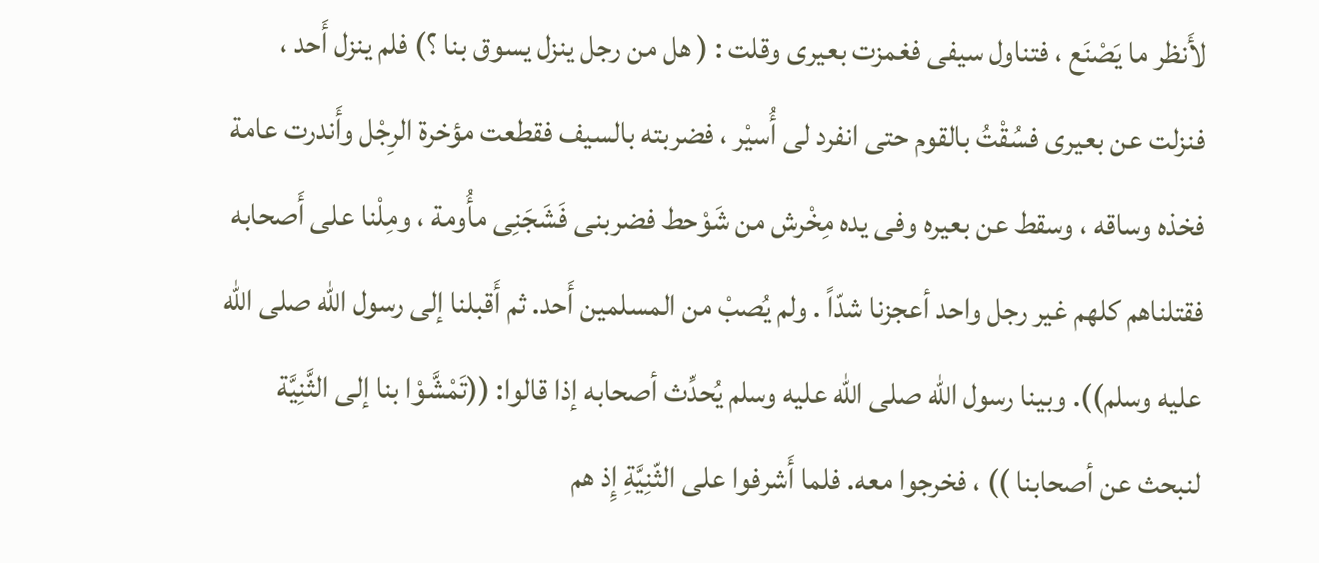لأَنظر ما يَصْنَع ، فتناول سيفى فغمزت بعيرى وقلت : ( هل من رجل ينزل يسوق بنا ؟) فلم ينزل أَحد ، فنزلت عن بعيرى فسُقْتُ بالقوم حتى انفرد لى أُسيْر ، فضربته بالسيف فقطعت مؤخرة الرِجْل وأَندرت عامة فخذه وساقه ، وسقط عن بعيره وفى يده مِخْرش من شَوْحط فضربنى فَشَجَنِى مأُومة ، ومِلْنا على أَصحابه فقتلناهم كلهم غير رجل واحد أعجزنا شدّاً . ولم يُصبْ من المسلمين أَحد. ثم أَقبلنا إلى رسول الله صلى الله عليه وسلم)). وبينا رسول الله صلى الله عليه وسلم يُحدِّث أصحابه إذا قالوا: ((تَمْشَّوْا بنا إلى الثَّنِيَّة لنبحث عن أصحابنا )) ، فخرجوا معه. فلما أَشرفوا على الثّنِيَّةِ إِذ هم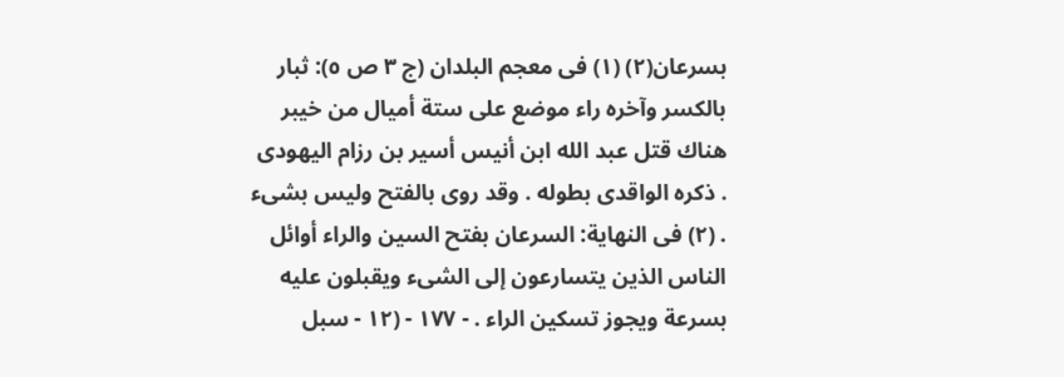بسرعان(٢) (١) فى معجم البلدان (ج ٣ ص ٥): ثبار بالكسر وآخره راء موضع على ستة أميال من خيبر هناك قتل عبد الله ابن أنيس أسير بن رزام اليهودى . ذكره الواقدى بطوله . وقد روى بالفتح وليس بشىء . (٢) فى النهاية: السرعان بفتح السين والراء أوائل الناس الذين يتسارعون إلى الشىء ويقبلون عليه بسرعة ويجوز تسكين الراء . - ١٧٧ - (١٢ - سبل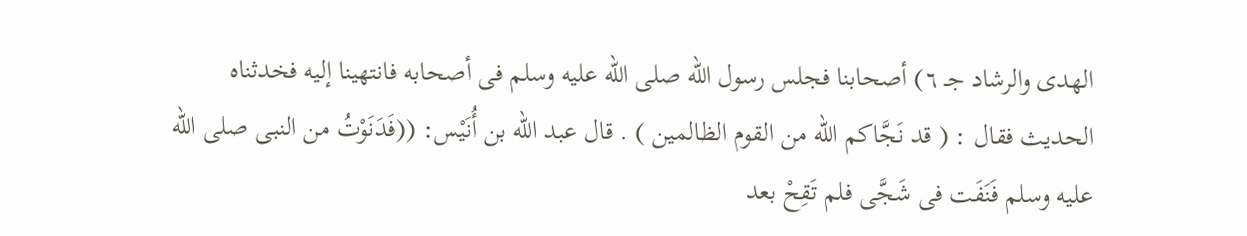الهدى والرشاد جـ ٦) أصحابنا فجلس رسول الله صلى الله عليه وسلم فى أصحابه فانتهينا إليه فخدثناه الحديث فقال : ( قد نَجَّاكم الله من القوم الظالمين ) . قال عبد الله بن أُنَيْس: ((فَدَنَوْتُ من النبى صلى الله عليه وسلم فَنَفَت فى شَجَّى فلم تَقِحْ بعد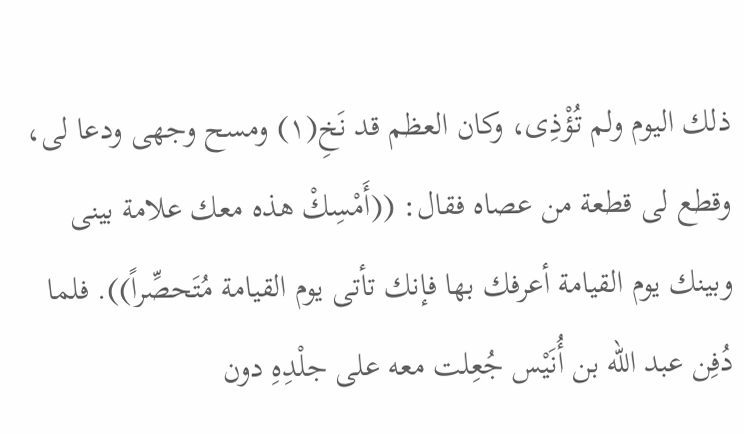ذلك اليوم ولم تُؤْذِى، وكان العظم قد نَخِ(١) ومسح وجهى ودعا لى، وقطع لى قطعة من عصاه فقال: ((أَمْسِكْ هذه معك علامة بينى وبينك يوم القيامة أعرفك بها فإنك تأتى يوم القيامة مُتَحصِّراً)). فلما دُفِن عبد الله بن أُنَيْس جُعِلت معه على جلْدِهِ دون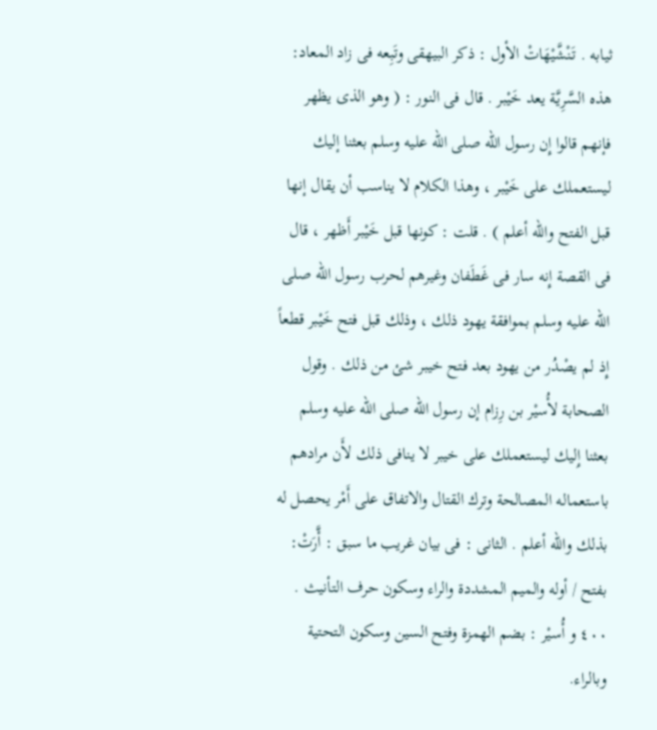ثيابه . تَنْشَّيْهَاتْ الأول : ذكر البيهقى وتَبِعه فى زاد المعاد: هذه السَّرِيَّة يعد خَيْبر . قال فى النور : ( وهو الذى يظهر فإنهم قالوا إِن رسول الله صلى الله عليه وسلم بعثنا إليك ليستعملك على خَيْبر ، وهذا الكلام لا يناسب أن يقال إنها قبل الفتح والله أعلم ) . قلت : كونها قبل خَيْبر أَظهر ، قال فى القصة إِنه سار فى غَطَفان وغيرهم لحرب رسول الله صلى الله عليه وسلم بموافقة يهود ذلك ، وذلك قبل فتح خَيْبر قطعاً إِذ لم يصْدُر من يهود بعد فتح خيبر شئ من ذلك . وقول الصحابة لأُسيْر بن رِزام إن رسول الله صلى الله عليه وسلم بعثنا إِليك ليستعملك على خيبر لا ينافى ذلك لأَن مرادهم باستعماله المصالحة وترك القتال والاتفاق على أَمْر يحصل له بذلك والله أعلم . الثانى : فى بيان غريب ما سبق : أَّرَتْ: بفتح / أوله والميم المشددة والراء وسكون حرف التأنيث . ٤٠٠ و أُسيْر : بضم الهمزة وفتح السين وسكون التحتية وبالراء.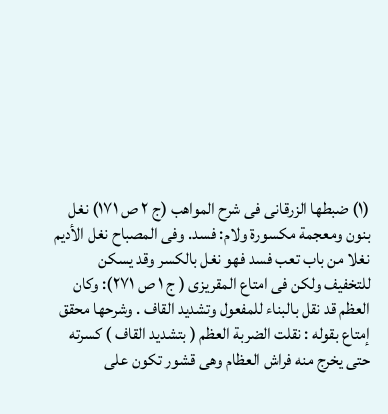(١) ضبطها الزرقانى فى شرح المواهب (ج ٢ ص ١٧١) نغل بنون ومعجمة مكسورة ولام: فسد. وفى المصباح نغل الأديم نغلا من باب تعب فسد فهو نغل بالكسر وقد يسكن للتخفيف ولكن فى امتاع المقريزى ( ج ١ ص ٢٧١): وكان العظم قد نقل بالبناء للمفعول وتشديد القاف . وشرحها محقق إمتاع بقوله : نقلت الضربة العظم ( بتشديد القاف ) كسرته حتى يخرج منه فراش العظام وهى قشور تكون على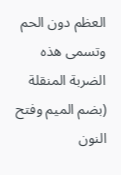العظم دون الحم وتسمى هذه الضربة المنقلة (بضم الميم وفتح النون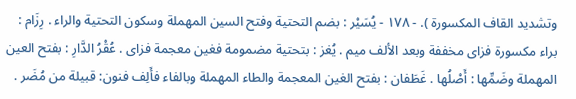وتشديد القاف المكسورة ). - ١٧٨ - يُسَيْر : بضم التحتية وفتح السين المهملة وسكون التحتية والراء . رِزَام : براء مكسورة فزاى مخففة وبعد الألف ميم . يُغز : بتحتية مضمومة فغين معجمة فزاى . عُقْرُ الدَّارِ : بفتح العين المهملة وضَمِّها : أَصْلُها . غَطَفان : بفتح الغين المعجمة والطاء المهملة وبالفاء فأَلِف فنون: قبيلة من مُضَر .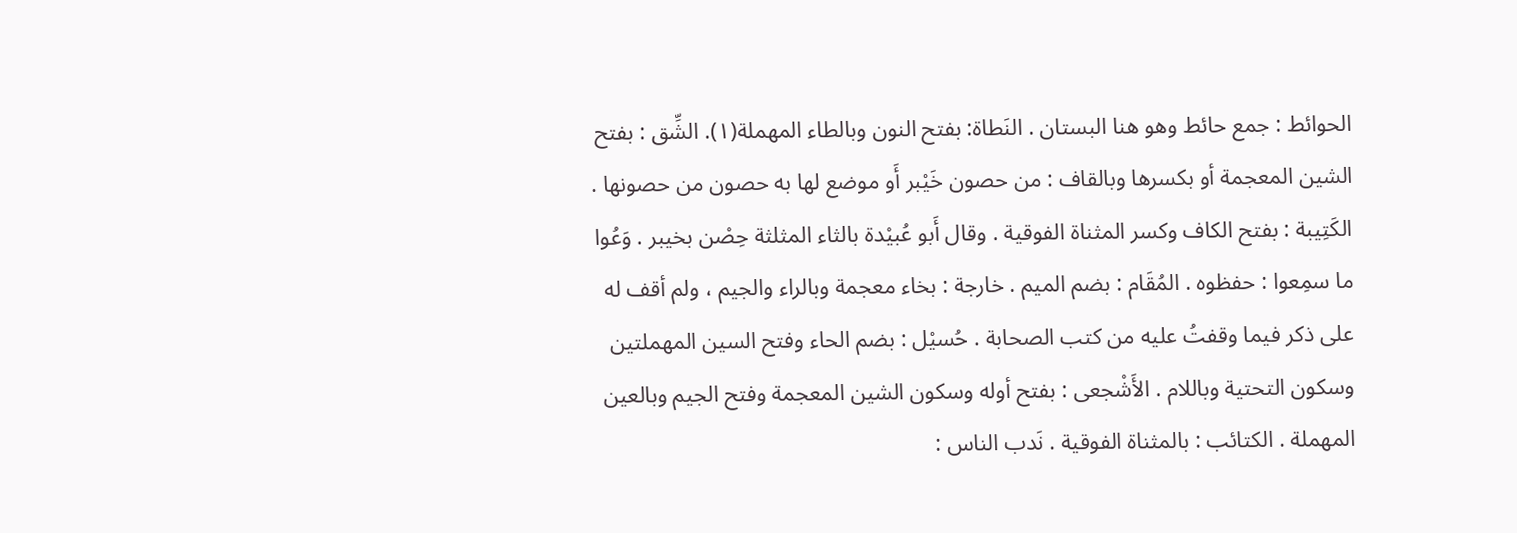الحوائط : جمع حائط وهو هنا البستان . النَطاة: بفتح النون وبالطاء المهملة(١). الشِّق : بفتح الشين المعجمة أو بكسرها وبالقاف : من حصون خَيْبر أَو موضع لها به حصون من حصونها . الكَتِيبة : بفتح الكاف وكسر المثناة الفوقية . وقال أَبو عُبيْدة بالثاء المثلثة حِصْن بخيبر . وَعُوا ما سمِعوا : حفظوه . المُقَام : بضم الميم . خارجة : بخاء معجمة وبالراء والجيم ، ولم أقف له على ذكر فيما وقفتُ عليه من كتب الصحابة . حُسيْل : بضم الحاء وفتح السين المهملتين وسكون التحتية وباللام . الأَشْجعى : بفتح أوله وسكون الشين المعجمة وفتح الجيم وبالعين المهملة . الكتائب : بالمثناة الفوقية . نَدب الناس :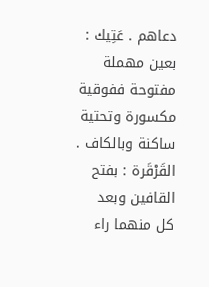دعاهم . عَتِيك : بعين مهملة مفتوحة ففوقية مكسورة وتحتية ساكنة وبالكاف . القَرْقَرة : بفتح القافين وبعد كل منهما راء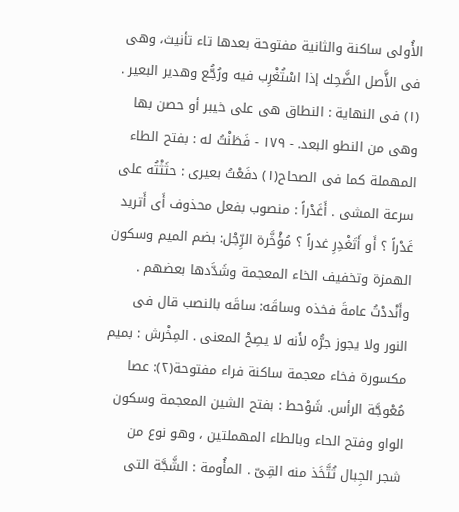الأُولى ساكنة والثانية مفتوحة بعدها تاء تأنيث، وهى فى الأَّصل الضَّحِك إذا اسْتُغْرِب فيه ورُجُّع وهدير البعير . (١) فى النهاية : النطاق هى على خيبر أو حصن بها وهى من النطو البعد. - ١٧٩ - فَطَنْتُ له : بفتح الطاء المهملة كما فى الصحاح(١) دفَعْتُ بعيرى : حثَثْتُه على سرعة المشى . أَغَدْراً : منصوب بفعل محذوف أَى أَتريد غَدْراً ؟ أَو أَتَغْدِرِ غدراً ؟ مُؤْخَّرة الرِّجْل: بضم الميم وسكون الهمزة وتخفيف الخاء المعجمة وشَدَّدها بعضهم . وأَنْددْتُ عامةَ فخذه وساقَه: ساقَه بالنصب قال فى النور ولا يجوز جرُّه لأَنه لا يصِحْ المعنى . المِخْرش : بميم مكسورة فخاء معجمة ساكنة فراء مفتوحة(٢): عصا مُعْوجَّة الرأس. شَوْحط : بفتح الشين المعجمة وسكون الواو وفتح الحاء وبالطاء المهملتين ، وهو نوع من شجر الجِبال تُتَّخَذ منه القِىّ . المأُومة : الشَّجَّة التى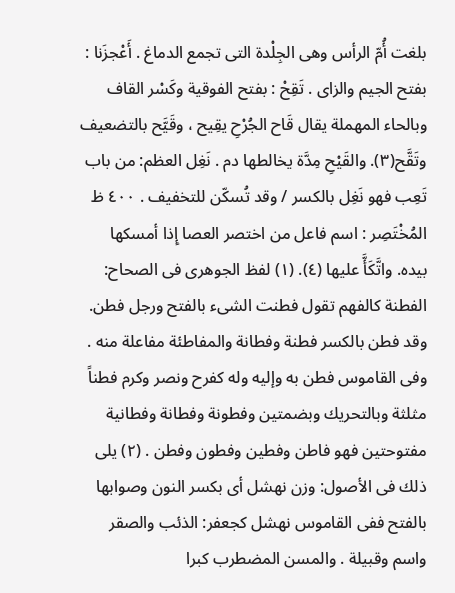بلغت أُمّ الرأس وهى الجِلْدة التى تجمع الدماغ . أَعْجزَنا : بفتح الجيم والزاى . تَقِحْ : بفتح الفوقية وكَسْر القاف وبالحاء المهملة يقال قَاح الجُرْحِ يقِيح ، وقَيَّح بالتضعيف وتَقَّح(٣). والقَيْحِ مِدَّة يخالطها دم . نَغِل العظم: من باب تَعِب فهو نَغِل بالكسر / وقد تُسكّن للتخفيف . ٤٠٠ ظ المُخْتَصِر : اسم فاعل من اختصر العصا إِذا أمسكها بيده. واتَّكَأَّ عليها (٤). (١) لفظ الجوهرى فى الصحاح: الفطنة كالفهم تقول فطنت الشىء بالفتح ورجل فطن. وقد فطن بالكسر فطنة وفطانة والمفاطئة مفاعلة منه . وفى القاموس فطن به وإليه وله كفرح ونصر وكرم فطناً مثلثة وبالتحريك وبضمتين وفطونة وفطانة وفطانية مفتوحتين فهو فاطن وفطين وفطون وفطن . (٢) يلى ذلك فى الأصول: وزن نهشل أى بكسر النون وصوابها بالفتح ففى القاموس نهشل كجعفر: الذئب والصقر واسم وقبيلة . والمسن المضطرب كبرا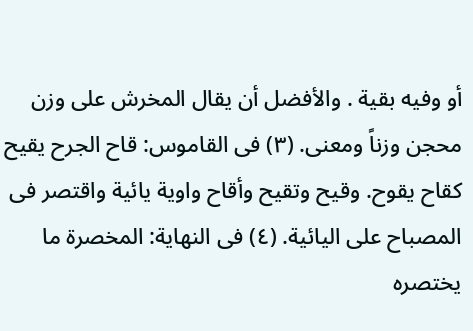أو وفيه بقية . والأفضل أن يقال المخرش على وزن محجن وزناً ومعنى. (٣) فى القاموس: قاح الجرح يقيح كقاح يقوح. وقيح وتقيح وأقاح واوية يائية واقتصر فى المصباح على اليائية. (٤) فى النهاية: المخصرة ما يختصره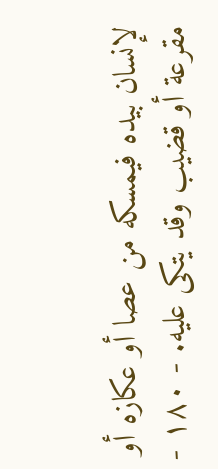لإنسان بيده فيمسكه من عصا أو عكازه أو مقرعة أو قضيب وقد يتكى عليه. - ١٨٠ -